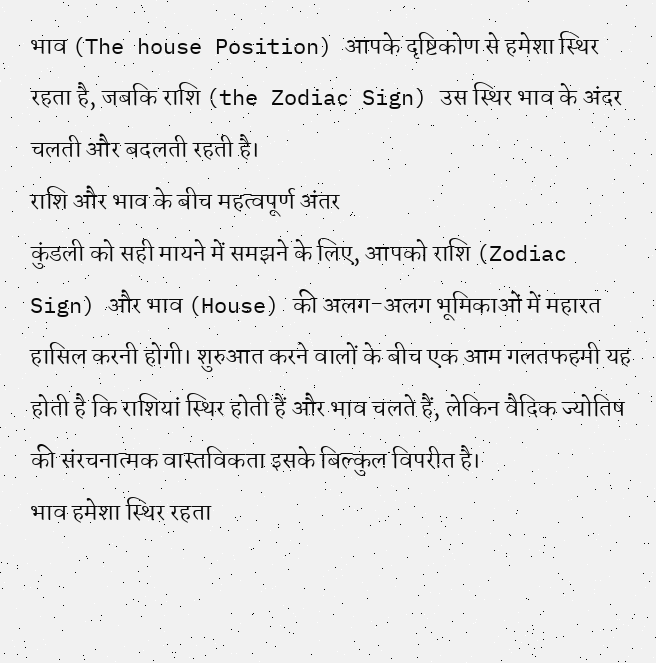भाव (The house Position) आपके दृष्टिकोण से हमेशा स्थिर रहता है, जबकि राशि (the Zodiac Sign) उस स्थिर भाव के अंदर चलती और बदलती रहती है।
राशि और भाव के बीच महत्वपूर्ण अंतर
कुंडली को सही मायने में समझने के लिए, आपको राशि (Zodiac Sign) और भाव (House) की अलग-अलग भूमिकाओं में महारत हासिल करनी होगी। शुरुआत करने वालों के बीच एक आम गलतफहमी यह होती है कि राशियां स्थिर होती हैं और भाव चलते हैं, लेकिन वैदिक ज्योतिष की संरचनात्मक वास्तविकता इसके बिल्कुल विपरीत है।
भाव हमेशा स्थिर रहता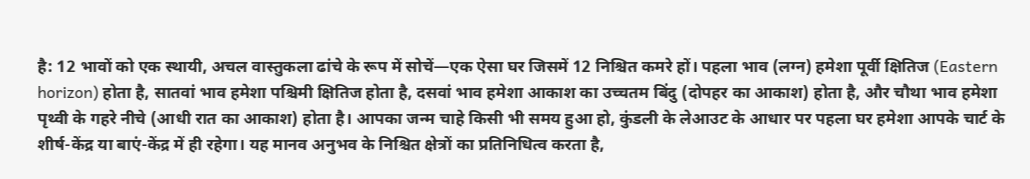है: 12 भावों को एक स्थायी, अचल वास्तुकला ढांचे के रूप में सोचें—एक ऐसा घर जिसमें 12 निश्चित कमरे हों। पहला भाव (लग्न) हमेशा पूर्वी क्षितिज (Eastern horizon) होता है, सातवां भाव हमेशा पश्चिमी क्षितिज होता है, दसवां भाव हमेशा आकाश का उच्चतम बिंदु (दोपहर का आकाश) होता है, और चौथा भाव हमेशा पृथ्वी के गहरे नीचे (आधी रात का आकाश) होता है। आपका जन्म चाहे किसी भी समय हुआ हो, कुंडली के लेआउट के आधार पर पहला घर हमेशा आपके चार्ट के शीर्ष-केंद्र या बाएं-केंद्र में ही रहेगा। यह मानव अनुभव के निश्चित क्षेत्रों का प्रतिनिधित्व करता है,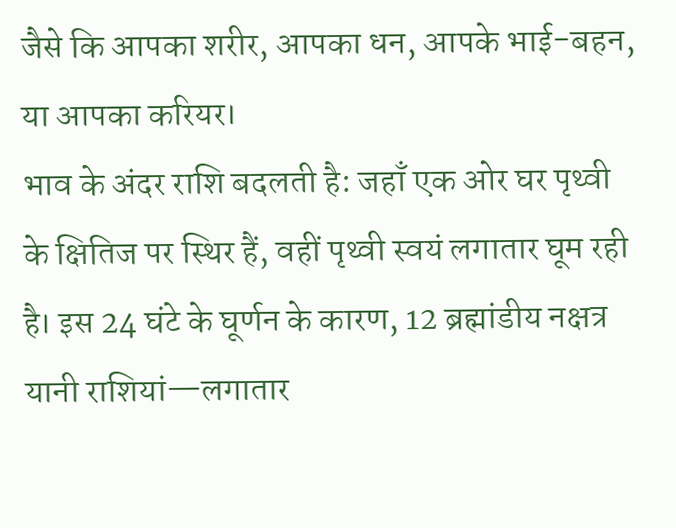जैसे कि आपका शरीर, आपका धन, आपके भाई-बहन, या आपका करियर।
भाव के अंदर राशि बदलती है: जहाँ एक ओर घर पृथ्वी के क्षितिज पर स्थिर हैं, वहीं पृथ्वी स्वयं लगातार घूम रही है। इस 24 घंटे के घूर्णन के कारण, 12 ब्रह्मांडीय नक्षत्र यानी राशियां—लगातार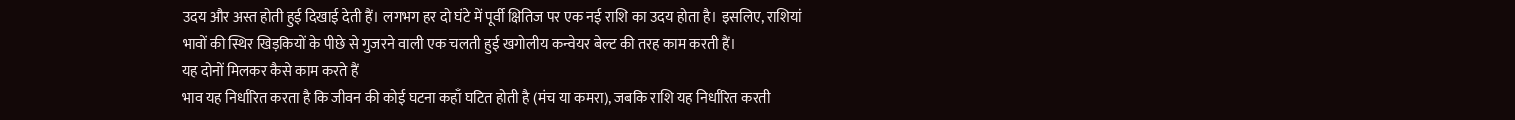उदय और अस्त होती हुई दिखाई देती हैं। लगभग हर दो घंटे में पूर्वी क्षितिज पर एक नई राशि का उदय होता है। इसलिए, राशियां भावों की स्थिर खिड़कियों के पीछे से गुजरने वाली एक चलती हुई खगोलीय कन्वेयर बेल्ट की तरह काम करती हैं।
यह दोनों मिलकर कैसे काम करते हैं
भाव यह निर्धारित करता है कि जीवन की कोई घटना कहाँ घटित होती है (मंच या कमरा), जबकि राशि यह निर्धारित करती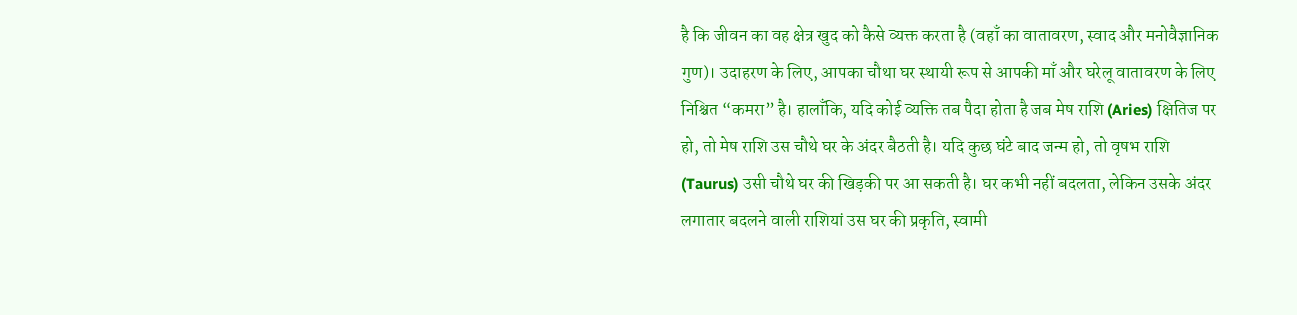है कि जीवन का वह क्षेत्र खुद को कैसे व्यक्त करता है (वहाँ का वातावरण, स्वाद और मनोवैज्ञानिक गुण)। उदाहरण के लिए, आपका चौथा घर स्थायी रूप से आपकी माँ और घरेलू वातावरण के लिए निश्चित “कमरा” है। हालाँकि, यदि कोई व्यक्ति तब पैदा होता है जब मेष राशि (Aries) क्षितिज पर हो, तो मेष राशि उस चौथे घर के अंदर बैठती है। यदि कुछ घंटे बाद जन्म हो, तो वृषभ राशि (Taurus) उसी चौथे घर की खिड़की पर आ सकती है। घर कभी नहीं बदलता, लेकिन उसके अंदर लगातार बदलने वाली राशियां उस घर की प्रकृति, स्वामी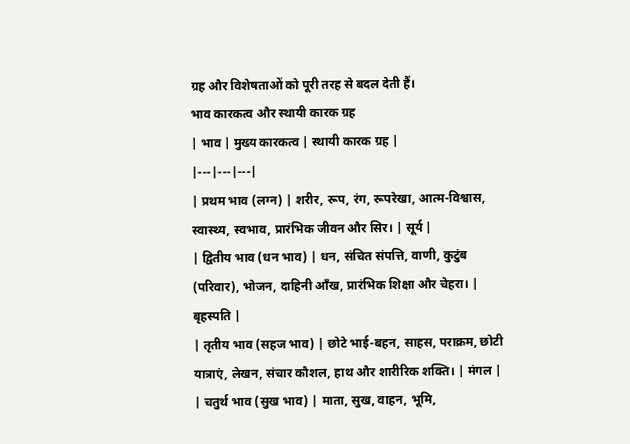ग्रह और विशेषताओं को पूरी तरह से बदल देती हैं।
भाव कारकत्व और स्थायी कारक ग्रह
| भाव | मुख्य कारकत्व | स्थायी कारक ग्रह |
|---|---|---|
| प्रथम भाव (लग्न) | शरीर, रूप, रंग, रूपरेखा, आत्म-विश्वास, स्वास्थ्य, स्वभाव, प्रारंभिक जीवन और सिर। | सूर्य |
| द्वितीय भाव (धन भाव) | धन, संचित संपत्ति, वाणी, कुटुंब (परिवार), भोजन, दाहिनी आँख, प्रारंभिक शिक्षा और चेहरा। | बृहस्पति |
| तृतीय भाव (सहज भाव) | छोटे भाई-बहन, साहस, पराक्रम, छोटी यात्राएं, लेखन, संचार कौशल, हाथ और शारीरिक शक्ति। | मंगल |
| चतुर्थ भाव (सुख भाव) | माता, सुख, वाहन, भूमि,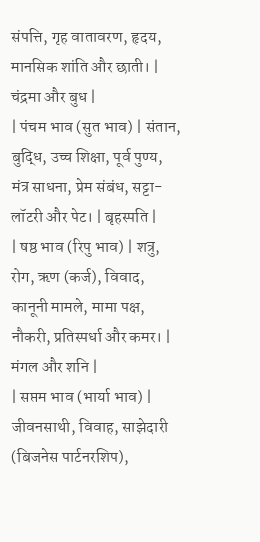संपत्ति, गृह वातावरण, हृदय, मानसिक शांति और छाती। | चंद्रमा और बुध |
| पंचम भाव (सुत भाव) | संतान, बुद्धि, उच्च शिक्षा, पूर्व पुण्य, मंत्र साधना, प्रेम संबंध, सट्टा-लॉटरी और पेट। | बृहस्पति |
| षष्ठ भाव (रिपु भाव) | शत्रु, रोग, ऋण (कर्ज), विवाद, कानूनी मामले, मामा पक्ष, नौकरी, प्रतिस्पर्धा और कमर। | मंगल और शनि |
| सप्तम भाव (भार्या भाव) | जीवनसाथी, विवाह, साझेदारी (बिजनेस पार्टनरशिप),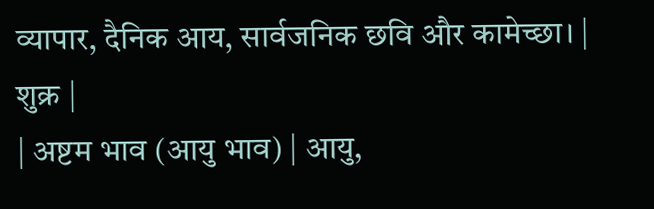व्यापार, दैनिक आय, सार्वजनिक छवि और कामेच्छा। | शुक्र |
| अष्टम भाव (आयु भाव) | आयु,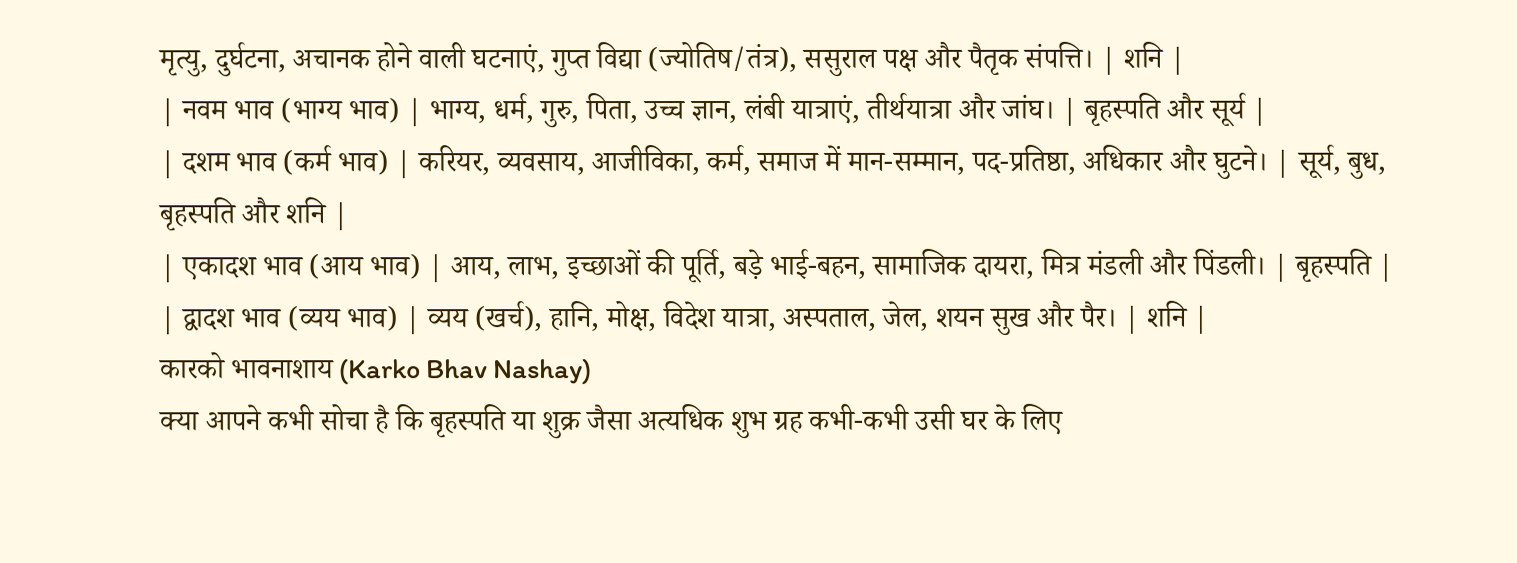मृत्यु, दुर्घटना, अचानक होने वाली घटनाएं, गुप्त विद्या (ज्योतिष/तंत्र), ससुराल पक्ष और पैतृक संपत्ति। | शनि |
| नवम भाव (भाग्य भाव) | भाग्य, धर्म, गुरु, पिता, उच्च ज्ञान, लंबी यात्राएं, तीर्थयात्रा और जांघ। | बृहस्पति और सूर्य |
| दशम भाव (कर्म भाव) | करियर, व्यवसाय, आजीविका, कर्म, समाज में मान-सम्मान, पद-प्रतिष्ठा, अधिकार और घुटने। | सूर्य, बुध, बृहस्पति और शनि |
| एकादश भाव (आय भाव) | आय, लाभ, इच्छाओं की पूर्ति, बड़े भाई-बहन, सामाजिक दायरा, मित्र मंडली और पिंडली। | बृहस्पति |
| द्वादश भाव (व्यय भाव) | व्यय (खर्च), हानि, मोक्ष, विदेश यात्रा, अस्पताल, जेल, शयन सुख और पैर। | शनि |
कारको भावनाशाय (Karko Bhav Nashay)
क्या आपने कभी सोचा है कि बृहस्पति या शुक्र जैसा अत्यधिक शुभ ग्रह कभी-कभी उसी घर के लिए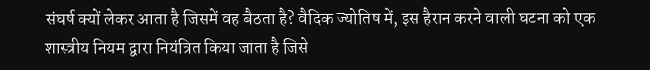संघर्ष क्यों लेकर आता है जिसमें वह बैठता है? वैदिक ज्योतिष में, इस हैरान करने वाली घटना को एक शास्त्रीय नियम द्वारा नियंत्रित किया जाता है जिसे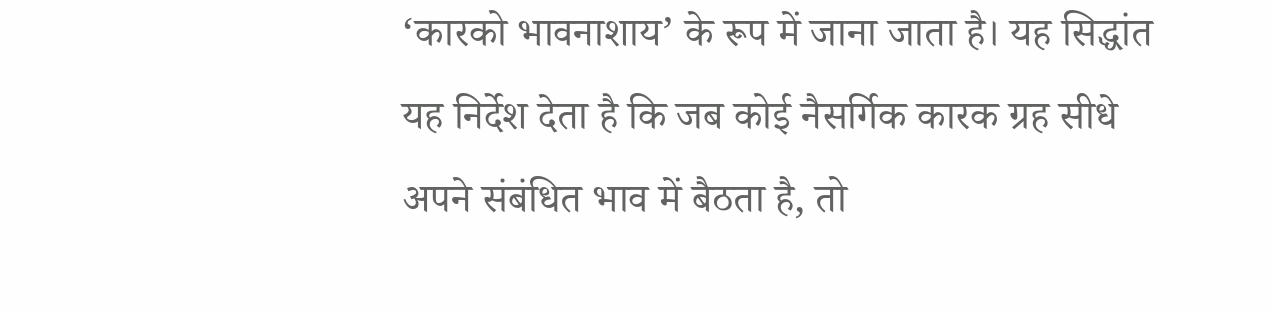‘कारको भावनाशाय’ के रूप में जाना जाता है। यह सिद्धांत यह निर्देश देता है कि जब कोई नैसर्गिक कारक ग्रह सीधे अपने संबंधित भाव में बैठता है, तो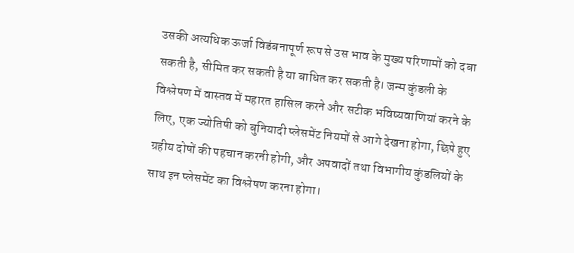उसकी अत्यधिक ऊर्जा विडंबनापूर्ण रूप से उस भाव के मुख्य परिणामों को दबा सकती है, सीमित कर सकती है या बाधित कर सकती है। जन्म कुंडली के विश्लेषण में वास्तव में महारत हासिल करने और सटीक भविष्यवाणियां करने के लिए, एक ज्योतिषी को बुनियादी प्लेसमेंट नियमों से आगे देखना होगा, छिपे हुए ग्रहीय दोषों की पहचान करनी होगी, और अपवादों तथा विभागीय कुंडलियों के साथ इन प्लेसमेंट का विश्लेषण करना होगा।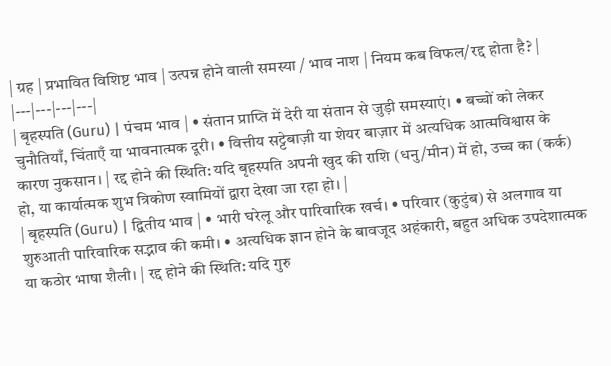| ग्रह | प्रभावित विशिष्ट भाव | उत्पन्न होने वाली समस्या / भाव नाश | नियम कब विफल/रद्द होता है? |
|---|---|---|---|
| बृहस्पति (Guru) | पंचम भाव | • संतान प्राप्ति में देरी या संतान से जुड़ी समस्याएं। • बच्चों को लेकर चुनौतियाँ, चिंताएँ या भावनात्मक दूरी। • वित्तीय सट्टेबाज़ी या शेयर बाज़ार में अत्यधिक आत्मविश्वास के कारण नुकसान। | रद्द होने की स्थिति: यदि बृहस्पति अपनी खुद की राशि (धनु/मीन) में हो, उच्च का (कर्क) हो, या कार्यात्मक शुभ त्रिकोण स्वामियों द्वारा देखा जा रहा हो। |
| बृहस्पति (Guru) | द्वितीय भाव | • भारी घरेलू और पारिवारिक खर्च। • परिवार (कुटुंब) से अलगाव या शुरुआती पारिवारिक सद्भाव की कमी। • अत्यधिक ज्ञान होने के बावजूद अहंकारी, बहुत अधिक उपदेशात्मक या कठोर भाषा शैली। | रद्द होने की स्थिति: यदि गुरु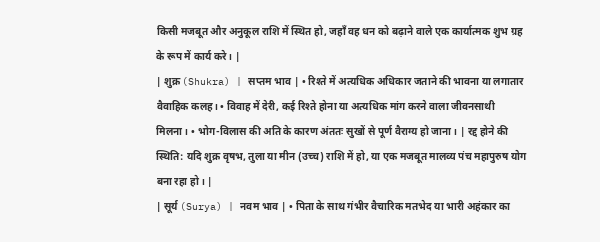किसी मजबूत और अनुकूल राशि में स्थित हो, जहाँ वह धन को बढ़ाने वाले एक कार्यात्मक शुभ ग्रह के रूप में कार्य करे। |
| शुक्र (Shukra) | सप्तम भाव | • रिश्ते में अत्यधिक अधिकार जताने की भावना या लगातार वैवाहिक कलह। • विवाह में देरी, कई रिश्ते होना या अत्यधिक मांग करने वाला जीवनसाथी मिलना। • भोग-विलास की अति के कारण अंततः सुखों से पूर्ण वैराग्य हो जाना। | रद्द होने की स्थिति: यदि शुक्र वृषभ, तुला या मीन (उच्च) राशि में हो, या एक मजबूत मालव्य पंच महापुरुष योग बना रहा हो। |
| सूर्य (Surya) | नवम भाव | • पिता के साथ गंभीर वैचारिक मतभेद या भारी अहंकार का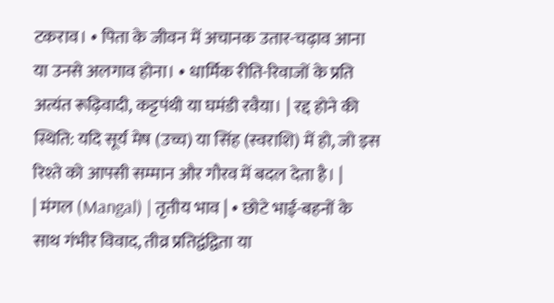टकराव। • पिता के जीवन में अचानक उतार-चढ़ाव आना या उनसे अलगाव होना। • धार्मिक रीति-रिवाजों के प्रति अत्यंत रूढ़िवादी, कट्टपंथी या घमंडी रवैया। | रद्द होने की स्थिति: यदि सूर्य मेष (उच्च) या सिंह (स्वराशि) में हो, जो इस रिश्ते को आपसी सम्मान और गौरव में बदल देता है। |
| मंगल (Mangal) | तृतीय भाव | • छोटे भाई-बहनों के साथ गंभीर विवाद, तीव्र प्रतिद्वंद्विता या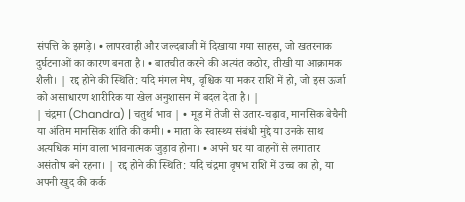संपत्ति के झगड़े। • लापरवाही और जल्दबाजी में दिखाया गया साहस, जो खतरनाक दुर्घटनाओं का कारण बनता है। • बातचीत करने की अत्यंत कठोर, तीखी या आक्रामक शैली। | रद्द होने की स्थिति: यदि मंगल मेष, वृश्चिक या मकर राशि में हो, जो इस ऊर्जा को असाधारण शारीरिक या खेल अनुशासन में बदल देता है। |
| चंद्रमा (Chandra) | चतुर्थ भाव | • मूड में तेजी से उतार-चढ़ाव, मानसिक बेचैनी या अंतिम मानसिक शांति की कमी। • माता के स्वास्थ्य संबंधी मुद्दे या उनके साथ अत्यधिक मांग वाला भावनात्मक जुड़ाव होना। • अपने घर या वाहनों से लगातार असंतोष बने रहना। | रद्द होने की स्थिति: यदि चंद्रमा वृषभ राशि में उच्च का हो, या अपनी खुद की कर्क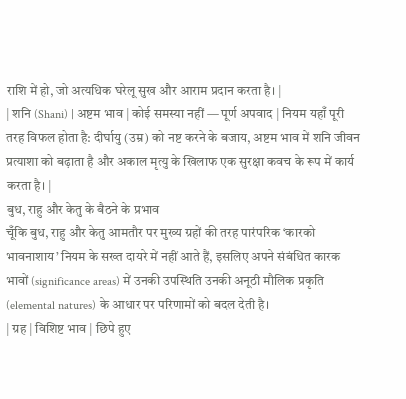राशि में हो, जो अत्यधिक घरेलू सुख और आराम प्रदान करता है। |
| शनि (Shani) | अष्टम भाव | कोई समस्या नहीं — पूर्ण अपवाद | नियम यहाँ पूरी तरह विफल होता है: दीर्घायु (उम्र) को नष्ट करने के बजाय, अष्टम भाव में शनि जीवन प्रत्याशा को बढ़ाता है और अकाल मृत्यु के खिलाफ एक सुरक्षा कवच के रूप में कार्य करता है। |
बुध, राहु और केतु के बैठने के प्रभाव
चूँकि बुध, राहु और केतु आमतौर पर मुख्य ग्रहों की तरह पारंपरिक ‘कारको भावनाशाय’ नियम के सख्त दायरे में नहीं आते हैं, इसलिए अपने संबंधित कारक भावों (significance areas) में उनकी उपस्थिति उनकी अनूठी मौलिक प्रकृति (elemental natures) के आधार पर परिणामों को बदल देती है।
| ग्रह | विशिष्ट भाव | छिपे हुए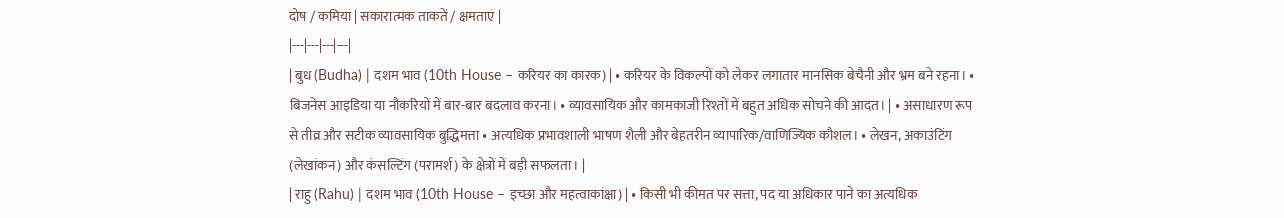दोष / कमियां | सकारात्मक ताकतें / क्षमताएं |
|---|---|---|---|
| बुध (Budha) | दशम भाव (10th House – करियर का कारक) | • करियर के विकल्पों को लेकर लगातार मानसिक बेचैनी और भ्रम बने रहना। • बिजनेस आइडिया या नौकरियों में बार-बार बदलाव करना। • व्यावसायिक और कामकाजी रिश्तों में बहुत अधिक सोचने की आदत। | • असाधारण रूप से तीव्र और सटीक व्यावसायिक बुद्धिमत्ता • अत्यधिक प्रभावशाली भाषण शैली और बेहतरीन व्यापारिक/वाणिज्यिक कौशल। • लेखन, अकाउंटिंग (लेखांकन) और कंसल्टिंग (परामर्श) के क्षेत्रों में बड़ी सफलता। |
| राहु (Rahu) | दशम भाव (10th House – इच्छा और महत्वाकांक्षा) | • किसी भी कीमत पर सत्ता, पद या अधिकार पाने का अत्यधिक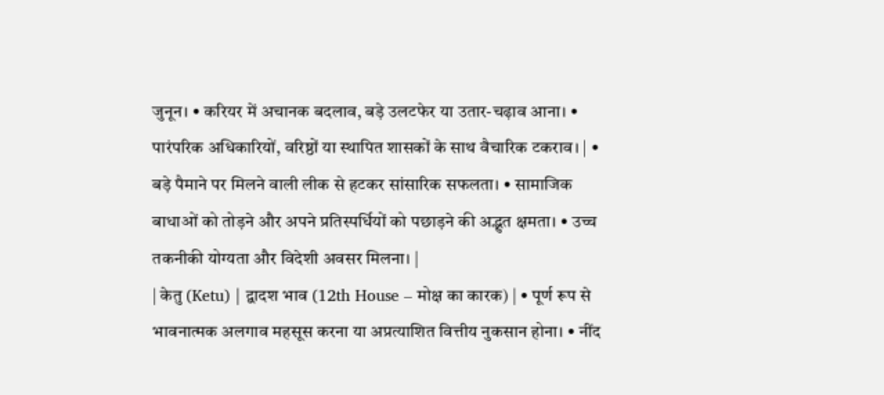जुनून। • करियर में अचानक बदलाव, बड़े उलटफेर या उतार-चढ़ाव आना। • पारंपरिक अधिकारियों, वरिष्ठों या स्थापित शासकों के साथ वैचारिक टकराव। | • बड़े पैमाने पर मिलने वाली लीक से हटकर सांसारिक सफलता। • सामाजिक बाधाओं को तोड़ने और अपने प्रतिस्पर्धियों को पछाड़ने की अद्भुत क्षमता। • उच्च तकनीकी योग्यता और विदेशी अवसर मिलना। |
| केतु (Ketu) | द्वादश भाव (12th House – मोक्ष का कारक) | • पूर्ण रूप से भावनात्मक अलगाव महसूस करना या अप्रत्याशित वित्तीय नुकसान होना। • नींद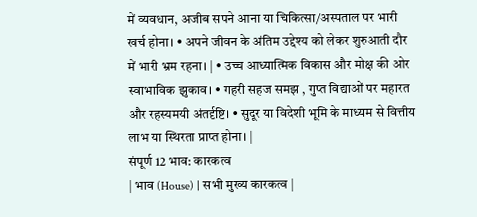में व्यवधान, अजीब सपने आना या चिकित्सा/अस्पताल पर भारी खर्च होना। • अपने जीवन के अंतिम उद्देश्य को लेकर शुरुआती दौर में भारी भ्रम रहना। | • उच्च आध्यात्मिक विकास और मोक्ष की ओर स्वाभाविक झुकाव। • गहरी सहज समझ , गुप्त विद्याओं पर महारत और रहस्यमयी अंतर्दृष्टि। • सुदूर या विदेशी भूमि के माध्यम से वित्तीय लाभ या स्थिरता प्राप्त होना। |
संपूर्ण 12 भाव: कारकत्व
| भाव (House) | सभी मुख्य कारकत्व |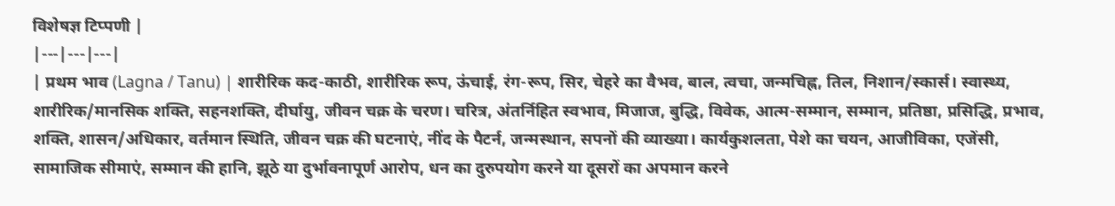विशेषज्ञ टिप्पणी |
|---|---|---|
| प्रथम भाव (Lagna / Tanu) | शारीरिक कद-काठी, शारीरिक रूप, ऊंचाई, रंग-रूप, सिर, चेहरे का वैभव, बाल, त्वचा, जन्मचिह्न, तिल, निशान/स्कार्स। स्वास्थ्य, शारीरिक/मानसिक शक्ति, सहनशक्ति, दीर्घायु, जीवन चक्र के चरण। चरित्र, अंतर्निहित स्वभाव, मिजाज, बुद्धि, विवेक, आत्म-सम्मान, सम्मान, प्रतिष्ठा, प्रसिद्धि, प्रभाव, शक्ति, शासन/अधिकार, वर्तमान स्थिति, जीवन चक्र की घटनाएं, नींद के पैटर्न, जन्मस्थान, सपनों की व्याख्या। कार्यकुशलता, पेशे का चयन, आजीविका, एजेंसी, सामाजिक सीमाएं, सम्मान की हानि, झूठे या दुर्भावनापूर्ण आरोप, धन का दुरुपयोग करने या दूसरों का अपमान करने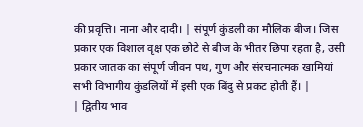की प्रवृत्ति। नाना और दादी। | संपूर्ण कुंडली का मौलिक बीज। जिस प्रकार एक विशाल वृक्ष एक छोटे से बीज के भीतर छिपा रहता है, उसी प्रकार जातक का संपूर्ण जीवन पथ, गुण और संरचनात्मक खामियां सभी विभागीय कुंडलियों में इसी एक बिंदु से प्रकट होती हैं। |
| द्वितीय भाव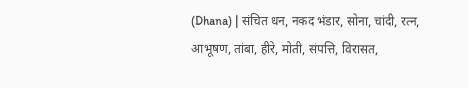(Dhana) | संचित धन, नकद भंडार, सोना, चांदी, रत्न, आभूषण, तांबा, हीरे, मोती, संपत्ति, विरासत,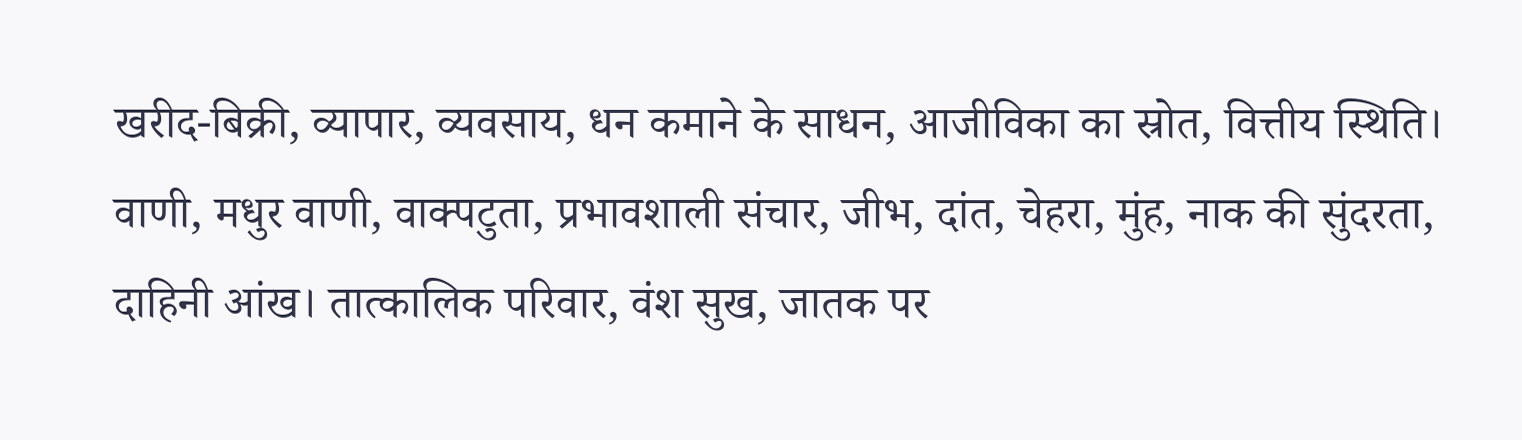खरीद-बिक्री, व्यापार, व्यवसाय, धन कमाने के साधन, आजीविका का स्रोत, वित्तीय स्थिति। वाणी, मधुर वाणी, वाक्पटुता, प्रभावशाली संचार, जीभ, दांत, चेहरा, मुंह, नाक की सुंदरता, दाहिनी आंख। तात्कालिक परिवार, वंश सुख, जातक पर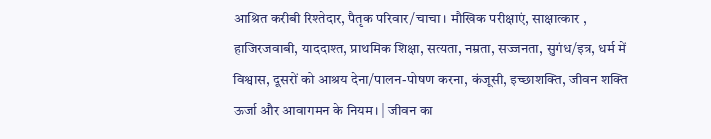आश्रित करीबी रिश्तेदार, पैतृक परिवार/चाचा। मौखिक परीक्षाएं, साक्षात्कार , हाजिरजवाबी, याददाश्त, प्राथमिक शिक्षा, सत्यता, नम्रता, सज्जनता, सुगंध/इत्र, धर्म में विश्वास, दूसरों को आश्रय देना/पालन-पोषण करना, कंजूसी, इच्छाशक्ति, जीवन शक्ति ऊर्जा और आवागमन के नियम। | जीवन का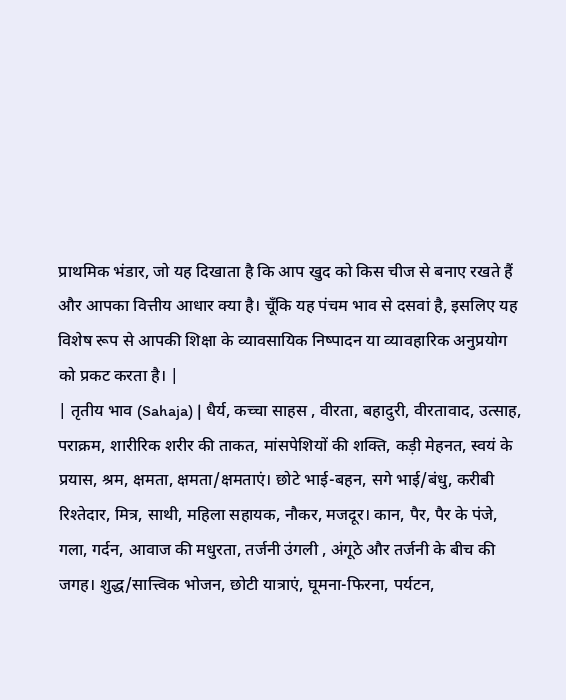प्राथमिक भंडार, जो यह दिखाता है कि आप खुद को किस चीज से बनाए रखते हैं और आपका वित्तीय आधार क्या है। चूँकि यह पंचम भाव से दसवां है, इसलिए यह विशेष रूप से आपकी शिक्षा के व्यावसायिक निष्पादन या व्यावहारिक अनुप्रयोग को प्रकट करता है। |
| तृतीय भाव (Sahaja) | धैर्य, कच्चा साहस , वीरता, बहादुरी, वीरतावाद, उत्साह, पराक्रम, शारीरिक शरीर की ताकत, मांसपेशियों की शक्ति, कड़ी मेहनत, स्वयं के प्रयास, श्रम, क्षमता, क्षमता/क्षमताएं। छोटे भाई-बहन, सगे भाई/बंधु, करीबी रिश्तेदार, मित्र, साथी, महिला सहायक, नौकर, मजदूर। कान, पैर, पैर के पंजे, गला, गर्दन, आवाज की मधुरता, तर्जनी उंगली , अंगूठे और तर्जनी के बीच की जगह। शुद्ध/सात्त्विक भोजन, छोटी यात्राएं, घूमना-फिरना, पर्यटन,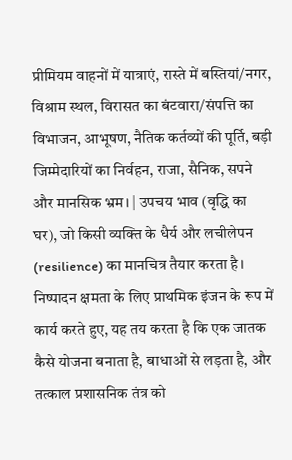प्रीमियम वाहनों में यात्राएं, रास्ते में बस्तियां/नगर, विश्राम स्थल, विरासत का बंटवारा/संपत्ति का विभाजन, आभूषण, नैतिक कर्तव्यों की पूर्ति, बड़ी जिम्मेदारियों का निर्वहन, राजा, सैनिक, सपने और मानसिक भ्रम। | उपचय भाव (वृद्धि का घर), जो किसी व्यक्ति के धैर्य और लचीलेपन (resilience) का मानचित्र तैयार करता है। निष्पादन क्षमता के लिए प्राथमिक इंजन के रूप में कार्य करते हुए, यह तय करता है कि एक जातक कैसे योजना बनाता है, बाधाओं से लड़ता है, और तत्काल प्रशासनिक तंत्र को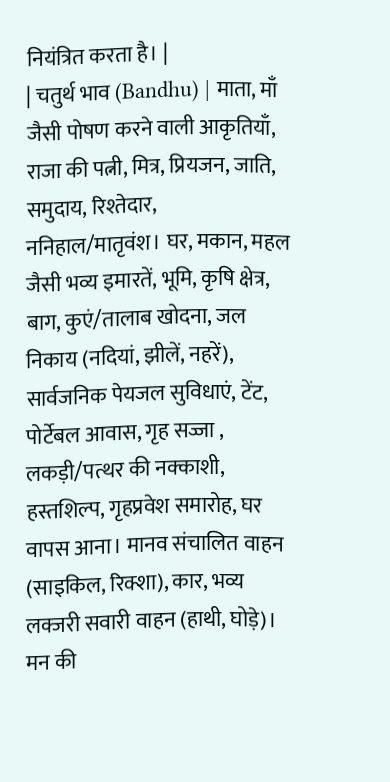नियंत्रित करता है। |
| चतुर्थ भाव (Bandhu) | माता, माँ जैसी पोषण करने वाली आकृतियाँ, राजा की पत्नी, मित्र, प्रियजन, जाति, समुदाय, रिश्तेदार, ननिहाल/मातृवंश। घर, मकान, महल जैसी भव्य इमारतें, भूमि, कृषि क्षेत्र, बाग, कुएं/तालाब खोदना, जल निकाय (नदियां, झीलें, नहरें), सार्वजनिक पेयजल सुविधाएं, टेंट, पोर्टेबल आवास, गृह सज्जा , लकड़ी/पत्थर की नक्काशी, हस्तशिल्प, गृहप्रवेश समारोह, घर वापस आना। मानव संचालित वाहन (साइकिल, रिक्शा), कार, भव्य लक्जरी सवारी वाहन (हाथी, घोड़े)। मन की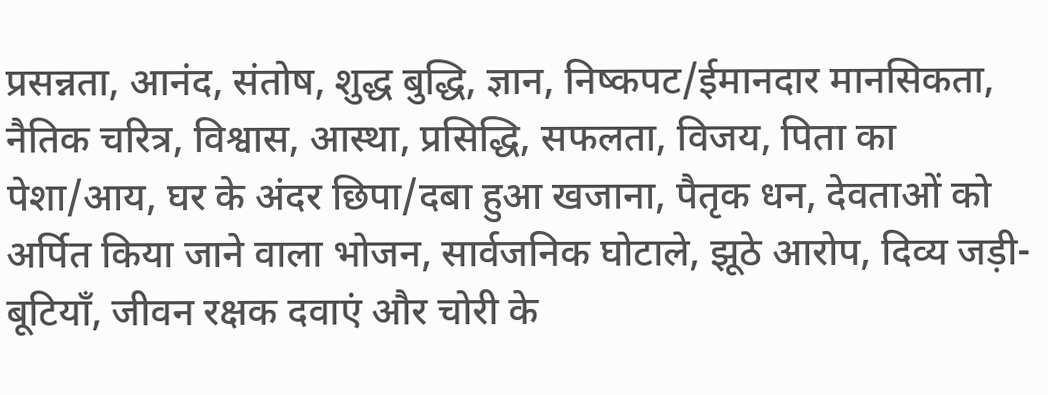प्रसन्नता, आनंद, संतोष, शुद्ध बुद्धि, ज्ञान, निष्कपट/ईमानदार मानसिकता, नैतिक चरित्र, विश्वास, आस्था, प्रसिद्धि, सफलता, विजय, पिता का पेशा/आय, घर के अंदर छिपा/दबा हुआ खजाना, पैतृक धन, देवताओं को अर्पित किया जाने वाला भोजन, सार्वजनिक घोटाले, झूठे आरोप, दिव्य जड़ी-बूटियाँ, जीवन रक्षक दवाएं और चोरी के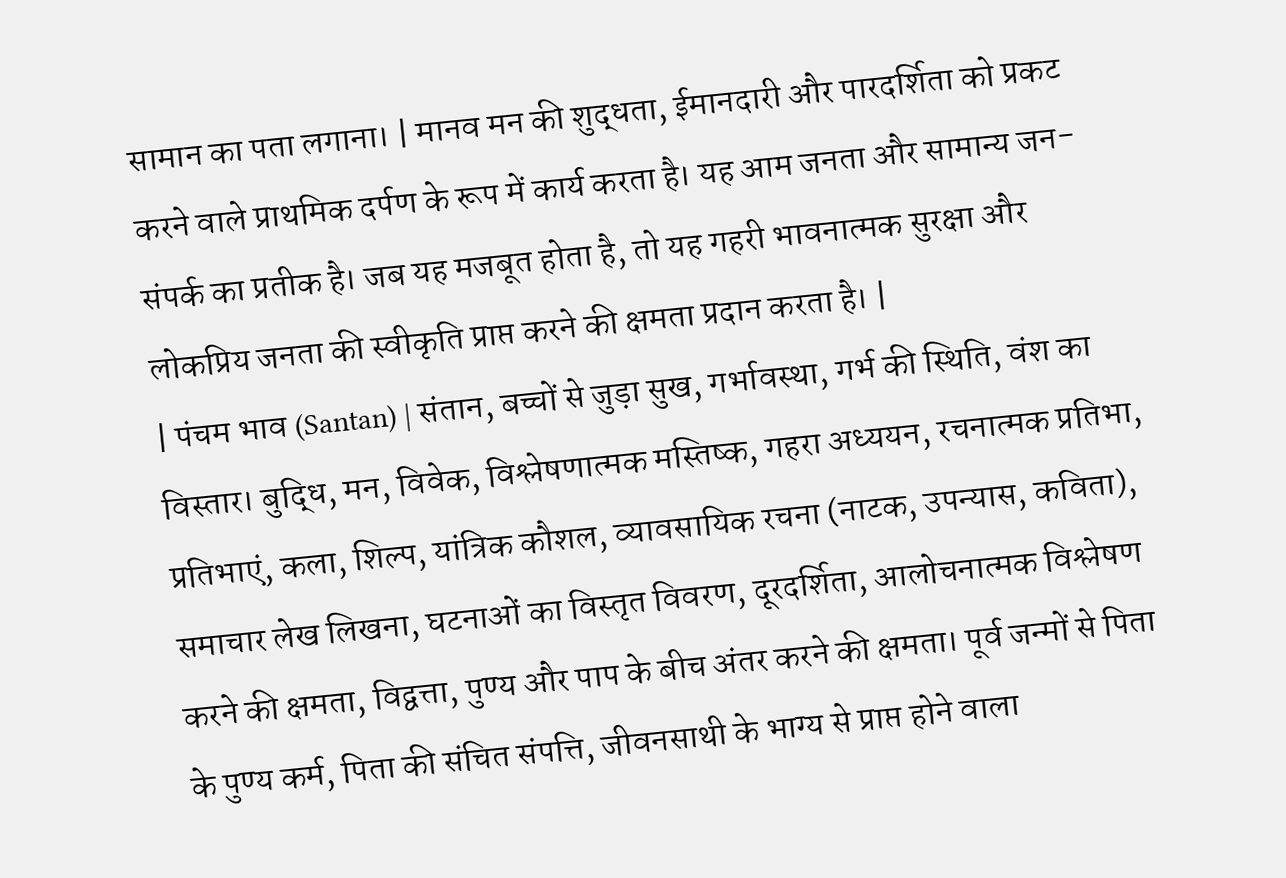सामान का पता लगाना। | मानव मन की शुद्धता, ईमानदारी और पारदर्शिता को प्रकट करने वाले प्राथमिक दर्पण के रूप में कार्य करता है। यह आम जनता और सामान्य जन-संपर्क का प्रतीक है। जब यह मजबूत होता है, तो यह गहरी भावनात्मक सुरक्षा और लोकप्रिय जनता की स्वीकृति प्राप्त करने की क्षमता प्रदान करता है। |
| पंचम भाव (Santan) | संतान, बच्चों से जुड़ा सुख, गर्भावस्था, गर्भ की स्थिति, वंश का विस्तार। बुद्धि, मन, विवेक, विश्लेषणात्मक मस्तिष्क, गहरा अध्ययन, रचनात्मक प्रतिभा, प्रतिभाएं, कला, शिल्प, यांत्रिक कौशल, व्यावसायिक रचना (नाटक, उपन्यास, कविता), समाचार लेख लिखना, घटनाओं का विस्तृत विवरण, दूरदर्शिता, आलोचनात्मक विश्लेषण करने की क्षमता, विद्वत्ता, पुण्य और पाप के बीच अंतर करने की क्षमता। पूर्व जन्मों से पिता के पुण्य कर्म, पिता की संचित संपत्ति, जीवनसाथी के भाग्य से प्राप्त होने वाला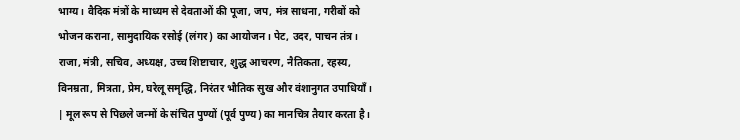भाग्य। वैदिक मंत्रों के माध्यम से देवताओं की पूजा, जप, मंत्र साधना, गरीबों को भोजन कराना, सामुदायिक रसोई (लंगर) का आयोजन। पेट, उदर, पाचन तंत्र। राजा, मंत्री, सचिव, अध्यक्ष, उच्च शिष्टाचार, शुद्ध आचरण, नैतिकता, रहस्य, विनम्रता, मित्रता, प्रेम, घरेलू समृद्धि, निरंतर भौतिक सुख और वंशानुगत उपाधियाँ। | मूल रूप से पिछले जन्मों के संचित पुण्यों (पूर्व पुण्य) का मानचित्र तैयार करता है।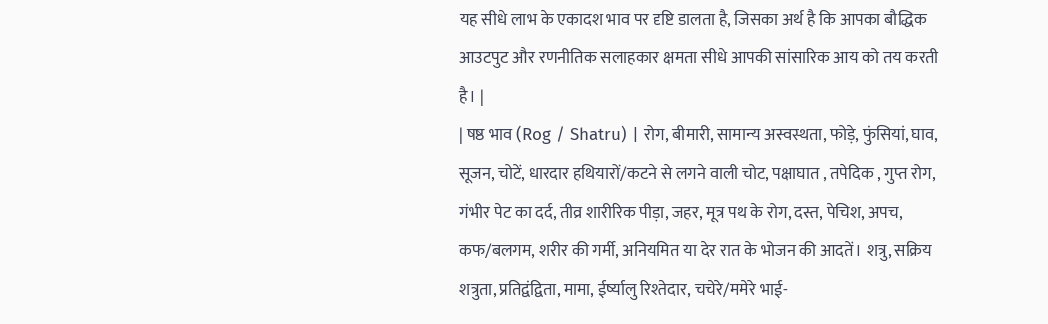यह सीधे लाभ के एकादश भाव पर दृष्टि डालता है, जिसका अर्थ है कि आपका बौद्धिक आउटपुट और रणनीतिक सलाहकार क्षमता सीधे आपकी सांसारिक आय को तय करती है। |
| षष्ठ भाव (Rog / Shatru) | रोग, बीमारी, सामान्य अस्वस्थता, फोड़े, फुंसियां, घाव, सूजन, चोटें, धारदार हथियारों/कटने से लगने वाली चोट, पक्षाघात , तपेदिक , गुप्त रोग, गंभीर पेट का दर्द, तीव्र शारीरिक पीड़ा, जहर, मूत्र पथ के रोग, दस्त, पेचिश, अपच, कफ/बलगम, शरीर की गर्मी, अनियमित या देर रात के भोजन की आदतें। शत्रु, सक्रिय शत्रुता, प्रतिद्वंद्विता, मामा, ईर्ष्यालु रिश्तेदार, चचेरे/ममेरे भाई-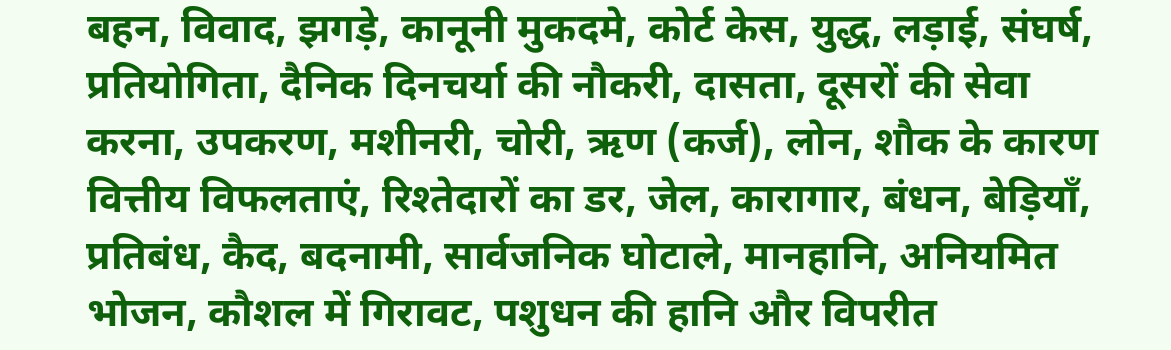बहन, विवाद, झगड़े, कानूनी मुकदमे, कोर्ट केस, युद्ध, लड़ाई, संघर्ष, प्रतियोगिता, दैनिक दिनचर्या की नौकरी, दासता, दूसरों की सेवा करना, उपकरण, मशीनरी, चोरी, ऋण (कर्ज), लोन, शौक के कारण वित्तीय विफलताएं, रिश्तेदारों का डर, जेल, कारागार, बंधन, बेड़ियाँ, प्रतिबंध, कैद, बदनामी, सार्वजनिक घोटाले, मानहानि, अनियमित भोजन, कौशल में गिरावट, पशुधन की हानि और विपरीत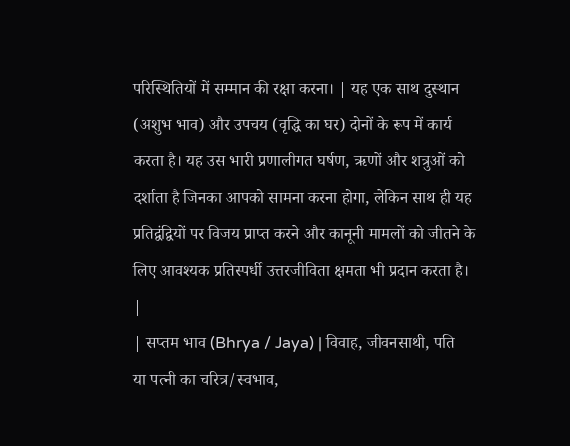परिस्थितियों में सम्मान की रक्षा करना। | यह एक साथ दुस्थान (अशुभ भाव) और उपचय (वृद्धि का घर) दोनों के रूप में कार्य करता है। यह उस भारी प्रणालीगत घर्षण, ऋणों और शत्रुओं को दर्शाता है जिनका आपको सामना करना होगा, लेकिन साथ ही यह प्रतिद्वंद्वियों पर विजय प्राप्त करने और कानूनी मामलों को जीतने के लिए आवश्यक प्रतिस्पर्धी उत्तरजीविता क्षमता भी प्रदान करता है। |
| सप्तम भाव (Bhrya / Jaya) | विवाह, जीवनसाथी, पति या पत्नी का चरित्र/स्वभाव,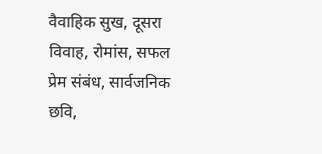वैवाहिक सुख, दूसरा विवाह, रोमांस, सफल प्रेम संबंध, सार्वजनिक छवि,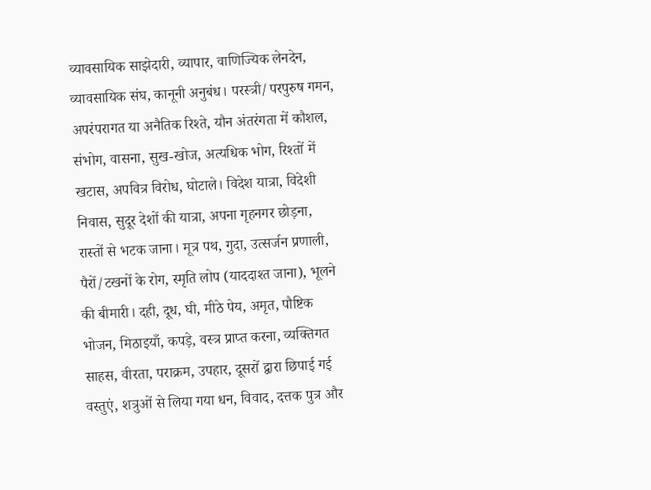व्यावसायिक साझेदारी, व्यापार, वाणिज्यिक लेनदेन, व्यावसायिक संघ, कानूनी अनुबंध। परस्त्री/परपुरुष गमन, अपरंपरागत या अनैतिक रिश्ते, यौन अंतरंगता में कौशल, संभोग, वासना, सुख-खोज, अत्यधिक भोग, रिश्तों में खटास, अपवित्र विरोध, घोटाले। विदेश यात्रा, विदेशी निवास, सुदूर देशों की यात्रा, अपना गृहनगर छोड़ना, रास्तों से भटक जाना। मूत्र पथ, गुदा, उत्सर्जन प्रणाली, पैरों/टखनों के रोग, स्मृति लोप (याददाश्त जाना), भूलने की बीमारी। दही, दूध, घी, मीठे पेय, अमृत, पौष्टिक भोजन, मिठाइयाँ, कपड़े, वस्त्र प्राप्त करना, व्यक्तिगत साहस, वीरता, पराक्रम, उपहार, दूसरों द्वारा छिपाई गई वस्तुएं, शत्रुओं से लिया गया धन, विवाद, दत्तक पुत्र और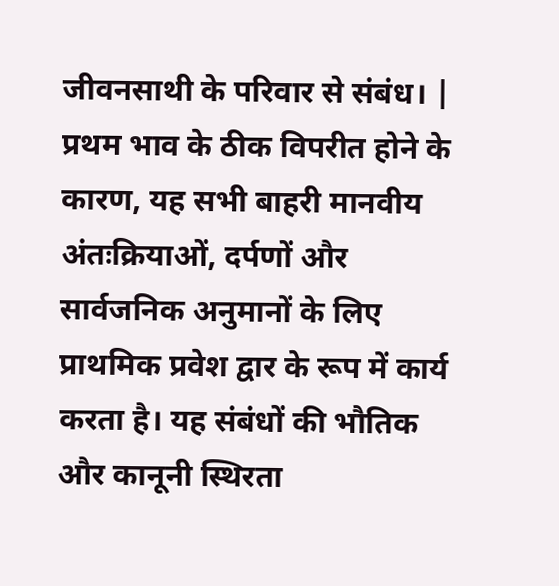जीवनसाथी के परिवार से संबंध। | प्रथम भाव के ठीक विपरीत होने के कारण, यह सभी बाहरी मानवीय अंतःक्रियाओं, दर्पणों और सार्वजनिक अनुमानों के लिए प्राथमिक प्रवेश द्वार के रूप में कार्य करता है। यह संबंधों की भौतिक और कानूनी स्थिरता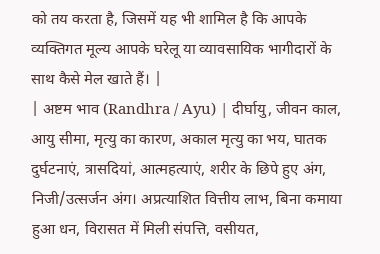को तय करता है, जिसमें यह भी शामिल है कि आपके व्यक्तिगत मूल्य आपके घरेलू या व्यावसायिक भागीदारों के साथ कैसे मेल खाते हैं। |
| अष्टम भाव (Randhra / Ayu) | दीर्घायु, जीवन काल, आयु सीमा, मृत्यु का कारण, अकाल मृत्यु का भय, घातक दुर्घटनाएं, त्रासदियां, आत्महत्याएं, शरीर के छिपे हुए अंग, निजी/उत्सर्जन अंग। अप्रत्याशित वित्तीय लाभ, बिना कमाया हुआ धन, विरासत में मिली संपत्ति, वसीयत,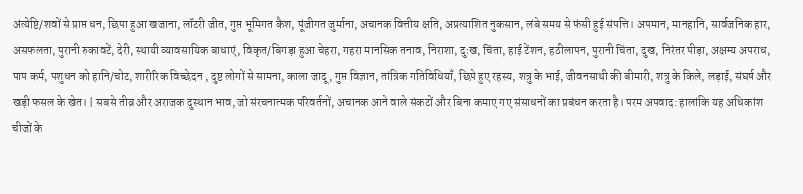अंत्येष्टि/शवों से प्राप्त धन, छिपा हुआ खजाना, लॉटरी जीत, गुप्त भूमिगत कैश, पूंजीगत जुर्माना, अचानक वित्तीय क्षति, अप्रत्याशित नुकसान, लंबे समय से फंसी हुई संपत्ति। अपमान, मानहानि, सार्वजनिक हार, असफलता, पुरानी रुकावटें, देरी, स्थायी व्यावसायिक बाधाएं, विकृत/बिगड़ा हुआ चेहरा, गहरा मानसिक तनाव, निराशा, दुःख, चिंता, हाई टेंशन, हठीलापन, पुरानी चिंता, दुख, निरंतर पीड़ा, अक्षम्य अपराध, पाप कर्म, पशुधन को हानि/चोट, शारीरिक विच्छेदन , दुष्ट लोगों से सामना, काला जादू, गुप्त विज्ञान, तांत्रिक गतिविधियाँ, छिपे हुए रहस्य, शत्रु के भाई, जीवनसाथी की बीमारी, शत्रु के किले, लड़ाई, संघर्ष और खड़ी फसल के खेत। | सबसे तीव्र और अराजक दुस्थान भाव, जो संरचनात्मक परिवर्तनों, अचानक आने वाले संकटों और बिना कमाए गए संसाधनों का प्रबंधन करता है। परम अपवाद: हालांकि यह अधिकांश चीजों के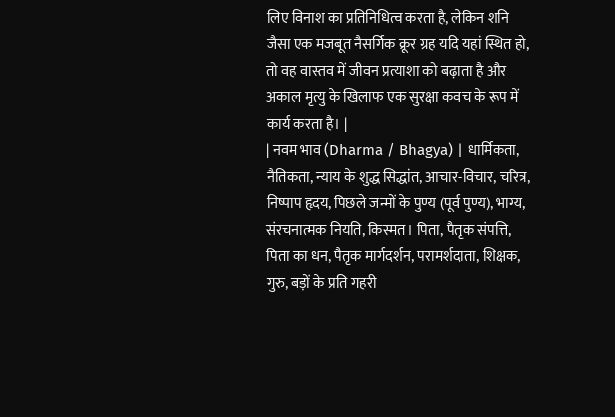लिए विनाश का प्रतिनिधित्व करता है, लेकिन शनि जैसा एक मजबूत नैसर्गिक क्रूर ग्रह यदि यहां स्थित हो, तो वह वास्तव में जीवन प्रत्याशा को बढ़ाता है और अकाल मृत्यु के खिलाफ एक सुरक्षा कवच के रूप में कार्य करता है। |
| नवम भाव (Dharma / Bhagya) | धार्मिकता, नैतिकता, न्याय के शुद्ध सिद्धांत, आचार-विचार, चरित्र, निष्पाप हृदय, पिछले जन्मों के पुण्य (पूर्व पुण्य), भाग्य, संरचनात्मक नियति, किस्मत। पिता, पैतृक संपत्ति, पिता का धन, पैतृक मार्गदर्शन, परामर्शदाता, शिक्षक, गुरु, बड़ों के प्रति गहरी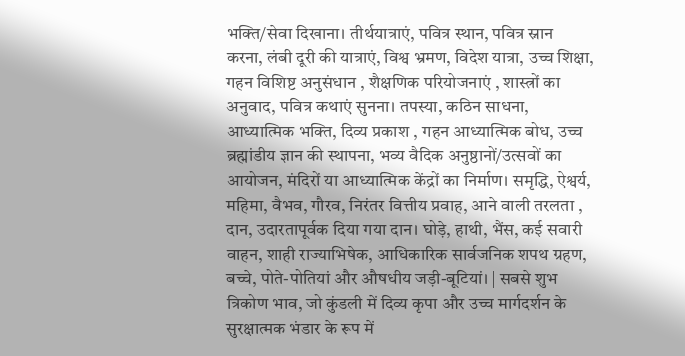भक्ति/सेवा दिखाना। तीर्थयात्राएं, पवित्र स्थान, पवित्र स्नान करना, लंबी दूरी की यात्राएं, विश्व भ्रमण, विदेश यात्रा, उच्च शिक्षा, गहन विशिष्ट अनुसंधान , शैक्षणिक परियोजनाएं , शास्त्रों का अनुवाद, पवित्र कथाएं सुनना। तपस्या, कठिन साधना, आध्यात्मिक भक्ति, दिव्य प्रकाश , गहन आध्यात्मिक बोध, उच्च ब्रह्मांडीय ज्ञान की स्थापना, भव्य वैदिक अनुष्ठानों/उत्सवों का आयोजन, मंदिरों या आध्यात्मिक केंद्रों का निर्माण। समृद्धि, ऐश्वर्य, महिमा, वैभव, गौरव, निरंतर वित्तीय प्रवाह, आने वाली तरलता , दान, उदारतापूर्वक दिया गया दान। घोड़े, हाथी, भैंस, कई सवारी वाहन, शाही राज्याभिषेक, आधिकारिक सार्वजनिक शपथ ग्रहण, बच्चे, पोते-पोतियां और औषधीय जड़ी-बूटियां। | सबसे शुभ त्रिकोण भाव, जो कुंडली में दिव्य कृपा और उच्च मार्गदर्शन के सुरक्षात्मक भंडार के रूप में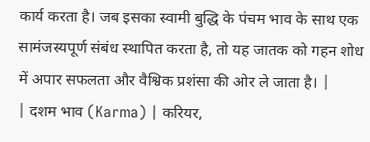कार्य करता है। जब इसका स्वामी बुद्धि के पंचम भाव के साथ एक सामंजस्यपूर्ण संबंध स्थापित करता है, तो यह जातक को गहन शोध में अपार सफलता और वैश्विक प्रशंसा की ओर ले जाता है। |
| दशम भाव (Karma) | करियर,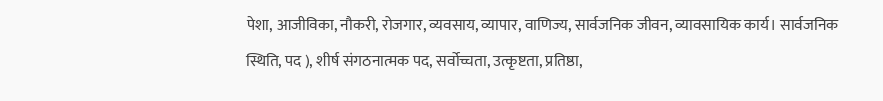पेशा, आजीविका, नौकरी, रोजगार, व्यवसाय, व्यापार, वाणिज्य, सार्वजनिक जीवन, व्यावसायिक कार्य। सार्वजनिक स्थिति, पद ), शीर्ष संगठनात्मक पद, सर्वोच्चता, उत्कृष्टता, प्रतिष्ठा,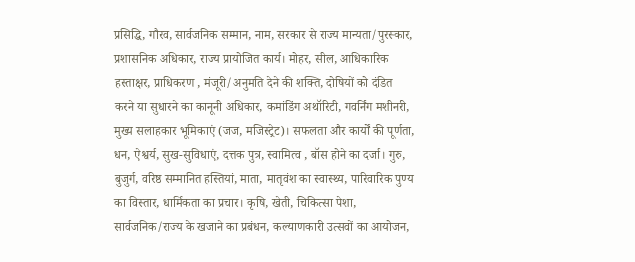प्रसिद्धि, गौरव, सार्वजनिक सम्मान, नाम, सरकार से राज्य मान्यता/पुरस्कार, प्रशासनिक अधिकार, राज्य प्रायोजित कार्य। मोहर, सील, आधिकारिक हस्ताक्षर, प्राधिकरण , मंजूरी/अनुमति देने की शक्ति, दोषियों को दंडित करने या सुधारने का कानूनी अधिकार, कमांडिंग अथॉरिटी, गवर्निंग मशीनरी, मुख्य सलाहकार भूमिकाएं (जज, मजिस्ट्रेट)। सफलता और कार्यों की पूर्णता, धन, ऐश्वर्य, सुख-सुविधाएं, दत्तक पुत्र, स्वामित्व , बॉस होने का दर्जा। गुरु, बुजुर्ग, वरिष्ठ सम्मानित हस्तियां, माता, मातृवंश का स्वास्थ्य, पारिवारिक पुण्य का विस्तार, धार्मिकता का प्रचार। कृषि, खेती, चिकित्सा पेशा, सार्वजनिक/राज्य के खजाने का प्रबंधन, कल्याणकारी उत्सवों का आयोजन,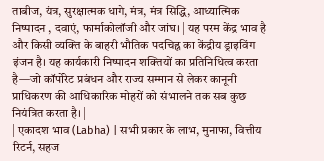ताबीज, यंत्र, सुरक्षात्मक धागे, मंत्र, मंत्र सिद्धि, आध्यात्मिक निष्पादन , दवाएं, फार्माकोलॉजी और जांघ। | यह परम केंद्र भाव है और किसी व्यक्ति के बाहरी भौतिक पदचिह्न का केंद्रीय ड्राइविंग इंजन है। यह कार्यकारी निष्पादन शक्तियों का प्रतिनिधित्व करता है—जो कॉर्पोरेट प्रबंधन और राज्य सम्मान से लेकर कानूनी प्राधिकरण की आधिकारिक मोहरों को संभालने तक सब कुछ नियंत्रित करता है। |
| एकादश भाव (Labha) | सभी प्रकार के लाभ, मुनाफा, वित्तीय रिटर्न, सहज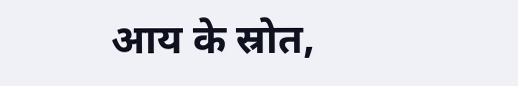आय के स्रोत,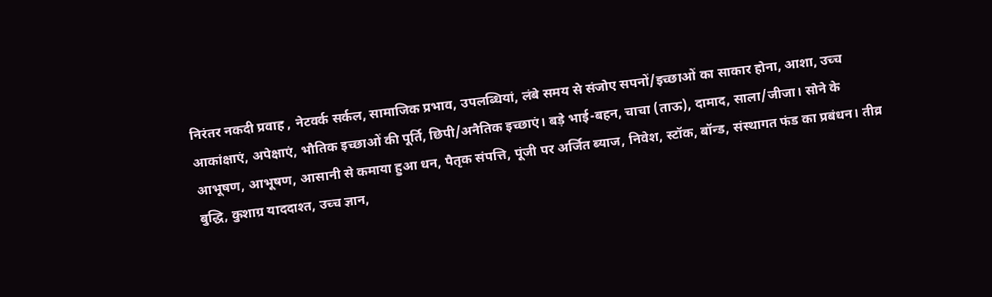निरंतर नकदी प्रवाह , नेटवर्क सर्कल, सामाजिक प्रभाव, उपलब्धियां, लंबे समय से संजोए सपनों/इच्छाओं का साकार होना, आशा, उच्च आकांक्षाएं, अपेक्षाएं, भौतिक इच्छाओं की पूर्ति, छिपी/अनैतिक इच्छाएं। बड़े भाई-बहन, चाचा (ताऊ), दामाद, साला/जीजा। सोने के आभूषण, आभूषण, आसानी से कमाया हुआ धन, पैतृक संपत्ति, पूंजी पर अर्जित ब्याज, निवेश, स्टॉक, बॉन्ड, संस्थागत फंड का प्रबंधन। तीव्र बुद्धि, कुशाग्र याददाश्त, उच्च ज्ञान,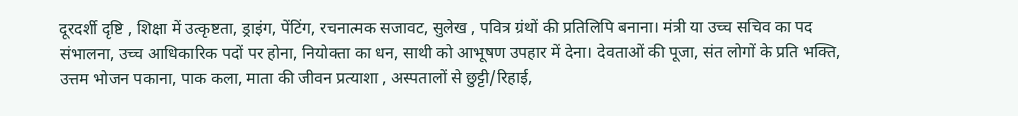दूरदर्शी दृष्टि , शिक्षा में उत्कृष्टता, ड्राइंग, पेंटिंग, रचनात्मक सजावट, सुलेख , पवित्र ग्रंथों की प्रतिलिपि बनाना। मंत्री या उच्च सचिव का पद संभालना, उच्च आधिकारिक पदों पर होना, नियोक्ता का धन, साथी को आभूषण उपहार में देना। देवताओं की पूजा, संत लोगों के प्रति भक्ति, उत्तम भोजन पकाना, पाक कला, माता की जीवन प्रत्याशा , अस्पतालों से छुट्टी/रिहाई,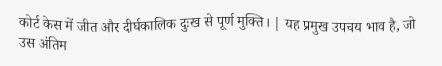कोर्ट केस में जीत और दीर्घकालिक दुःख से पूर्ण मुक्ति। | यह प्रमुख उपचय भाव है, जो उस अंतिम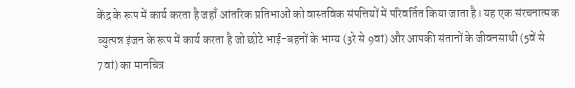केंद्र के रूप में कार्य करता है जहाँ आंतरिक प्रतिभाओं को वास्तविक संपत्तियों में परिवर्तित किया जाता है। यह एक संरचनात्मक व्युत्पन्न इंजन के रूप में कार्य करता है जो छोटे भाई-बहनों के भाग्य (3रे से 9वां) और आपकी संतानों के जीवनसाथी (5वें से 7वां) का मानचित्र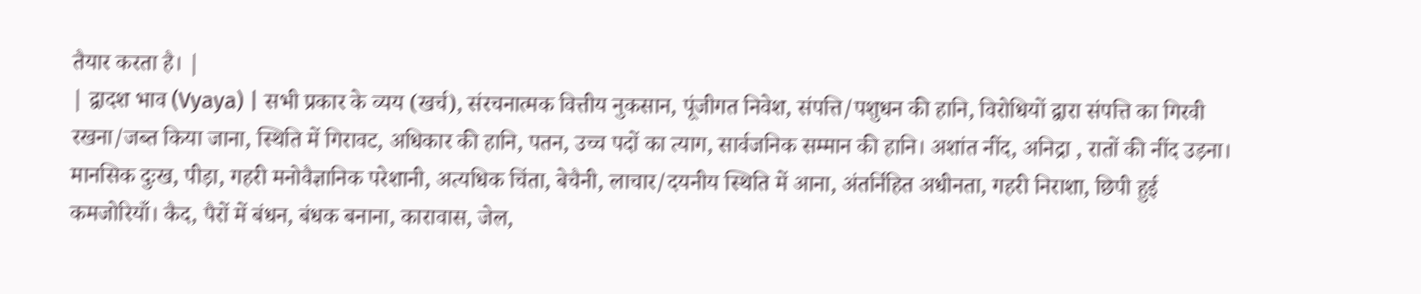तैयार करता है। |
| द्वादश भाव (Vyaya) | सभी प्रकार के व्यय (खर्च), संरचनात्मक वित्तीय नुकसान, पूंजीगत निवेश, संपत्ति/पशुधन की हानि, विरोधियों द्वारा संपत्ति का गिरवी रखना/जब्त किया जाना, स्थिति में गिरावट, अधिकार की हानि, पतन, उच्च पदों का त्याग, सार्वजनिक सम्मान की हानि। अशांत नींद, अनिद्रा , रातों की नींद उड़ना। मानसिक दुःख, पीड़ा, गहरी मनोवैज्ञानिक परेशानी, अत्यधिक चिंता, बेचैनी, लाचार/दयनीय स्थिति में आना, अंतर्निहित अधीनता, गहरी निराशा, छिपी हुई कमजोरियाँ। कैद, पैरों में बंधन, बंधक बनाना, कारावास, जेल,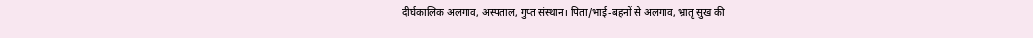दीर्घकालिक अलगाव, अस्पताल, गुप्त संस्थान। पिता/भाई-बहनों से अलगाव, भ्रातृ सुख की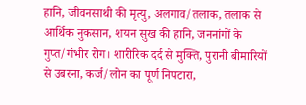हानि, जीवनसाथी की मृत्यु, अलगाव/तलाक, तलाक से आर्थिक नुकसान, शयन सुख की हानि, जननांगों के गुप्त/गंभीर रोग। शारीरिक दर्द से मुक्ति, पुरानी बीमारियों से उबरना, कर्ज/लोन का पूर्ण निपटारा,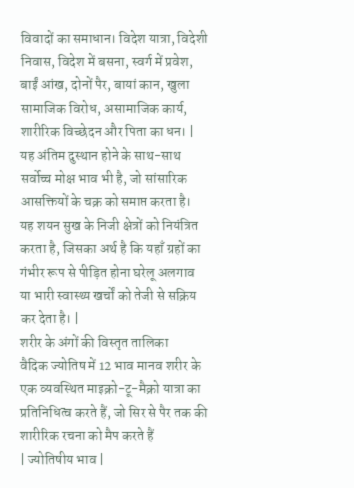विवादों का समाधान। विदेश यात्रा, विदेशी निवास, विदेश में बसना, स्वर्ग में प्रवेश, बाईं आंख, दोनों पैर, बायां कान, खुला सामाजिक विरोध, असामाजिक कार्य, शारीरिक विच्छेदन और पिता का धन। | यह अंतिम दुस्थान होने के साथ-साथ सर्वोच्च मोक्ष भाव भी है, जो सांसारिक आसक्तियों के चक्र को समाप्त करता है। यह शयन सुख के निजी क्षेत्रों को नियंत्रित करता है, जिसका अर्थ है कि यहाँ ग्रहों का गंभीर रूप से पीड़ित होना घरेलू अलगाव या भारी स्वास्थ्य खर्चों को तेजी से सक्रिय कर देता है। |
शरीर के अंगों की विस्तृत तालिका
वैदिक ज्योतिष में 12 भाव मानव शरीर के एक व्यवस्थित माइक्रो-टू-मैक्रो यात्रा का प्रतिनिधित्व करते हैं, जो सिर से पैर तक की शारीरिक रचना को मैप करते हैं
| ज्योतिषीय भाव |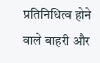प्रतिनिधित्व होने वाले बाहरी और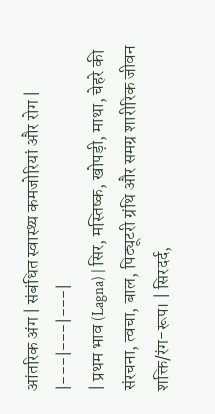आंतरिक अंग | संबंधित स्वास्थ्य कमजोरियां और रोग |
|---|---|---|
| प्रथम भाव (Lagna) | सिर, मस्तिष्क, खोपड़ी, माथा, चेहरे की संरचना, त्वचा, बाल, पिट्यूटरी ग्रंथि और समग्र शारीरिक जीवन शक्ति/रंग-रूप। | सिरदर्द,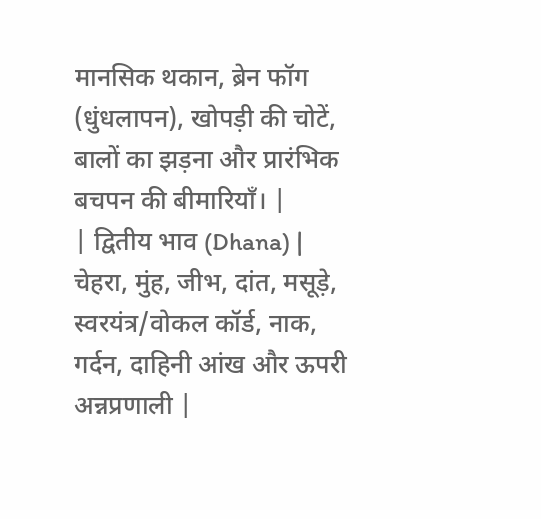मानसिक थकान, ब्रेन फॉग (धुंधलापन), खोपड़ी की चोटें, बालों का झड़ना और प्रारंभिक बचपन की बीमारियाँ। |
| द्वितीय भाव (Dhana) | चेहरा, मुंह, जीभ, दांत, मसूड़े, स्वरयंत्र/वोकल कॉर्ड, नाक, गर्दन, दाहिनी आंख और ऊपरी अन्नप्रणाली |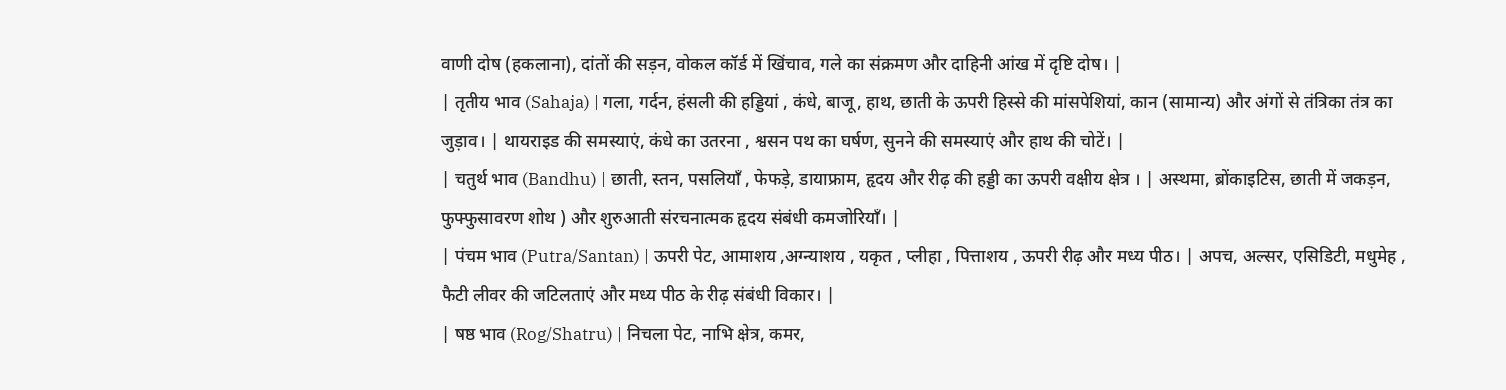वाणी दोष (हकलाना), दांतों की सड़न, वोकल कॉर्ड में खिंचाव, गले का संक्रमण और दाहिनी आंख में दृष्टि दोष। |
| तृतीय भाव (Sahaja) | गला, गर्दन, हंसली की हड्डियां , कंधे, बाजू, हाथ, छाती के ऊपरी हिस्से की मांसपेशियां, कान (सामान्य) और अंगों से तंत्रिका तंत्र का जुड़ाव। | थायराइड की समस्याएं, कंधे का उतरना , श्वसन पथ का घर्षण, सुनने की समस्याएं और हाथ की चोटें। |
| चतुर्थ भाव (Bandhu) | छाती, स्तन, पसलियाँ , फेफड़े, डायाफ्राम, हृदय और रीढ़ की हड्डी का ऊपरी वक्षीय क्षेत्र । | अस्थमा, ब्रोंकाइटिस, छाती में जकड़न, फुफ्फुसावरण शोथ ) और शुरुआती संरचनात्मक हृदय संबंधी कमजोरियाँ। |
| पंचम भाव (Putra/Santan) | ऊपरी पेट, आमाशय ,अग्न्याशय , यकृत , प्लीहा , पित्ताशय , ऊपरी रीढ़ और मध्य पीठ। | अपच, अल्सर, एसिडिटी, मधुमेह , फैटी लीवर की जटिलताएं और मध्य पीठ के रीढ़ संबंधी विकार। |
| षष्ठ भाव (Rog/Shatru) | निचला पेट, नाभि क्षेत्र, कमर,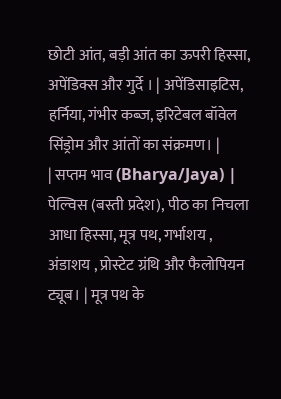छोटी आंत, बड़ी आंत का ऊपरी हिस्सा, अपेंडिक्स और गुर्दे । | अपेंडिसाइटिस, हर्निया, गंभीर कब्ज, इरिटेबल बॉवेल सिंड्रोम और आंतों का संक्रमण। |
| सप्तम भाव (Bharya/Jaya) | पेल्विस (बस्ती प्रदेश), पीठ का निचला आधा हिस्सा, मूत्र पथ, गर्भाशय , अंडाशय , प्रोस्टेट ग्रंथि और फैलोपियन ट्यूब। | मूत्र पथ के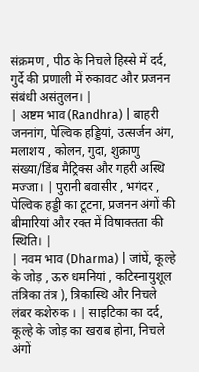संक्रमण , पीठ के निचले हिस्से में दर्द, गुर्दे की प्रणाली में रुकावट और प्रजनन संबंधी असंतुलन। |
| अष्टम भाव (Randhra) | बाहरी जननांग, पेल्विक हड्डियां, उत्सर्जन अंग, मलाशय , कोलन, गुदा, शुक्राणु संख्या/डिंब मैट्रिक्स और गहरी अस्थि मज्जा। | पुरानी बवासीर , भगंदर , पेल्विक हड्डी का टूटना, प्रजनन अंगों की बीमारियां और रक्त में विषाक्तता की स्थिति। |
| नवम भाव (Dharma) | जांघें, कूल्हे के जोड़ , ऊरु धमनियां , कटिस्नायुशूल तंत्रिका तंत्र ), त्रिकास्थि और निचले लंबर कशेरुक । | साइटिका का दर्द, कूल्हे के जोड़ का खराब होना, निचले अंगों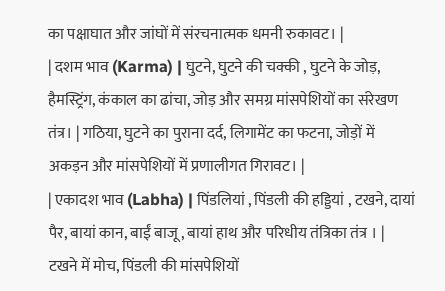का पक्षाघात और जांघों में संरचनात्मक धमनी रुकावट। |
| दशम भाव (Karma) | घुटने, घुटने की चक्की , घुटने के जोड़, हैमस्ट्रिंग, कंकाल का ढांचा, जोड़ और समग्र मांसपेशियों का संरेखण तंत्र। | गठिया, घुटने का पुराना दर्द, लिगामेंट का फटना, जोड़ों में अकड़न और मांसपेशियों में प्रणालीगत गिरावट। |
| एकादश भाव (Labha) | पिंडलियां , पिंडली की हड्डियां , टखने, दायां पैर, बायां कान, बाईं बाजू, बायां हाथ और परिधीय तंत्रिका तंत्र । | टखने में मोच, पिंडली की मांसपेशियों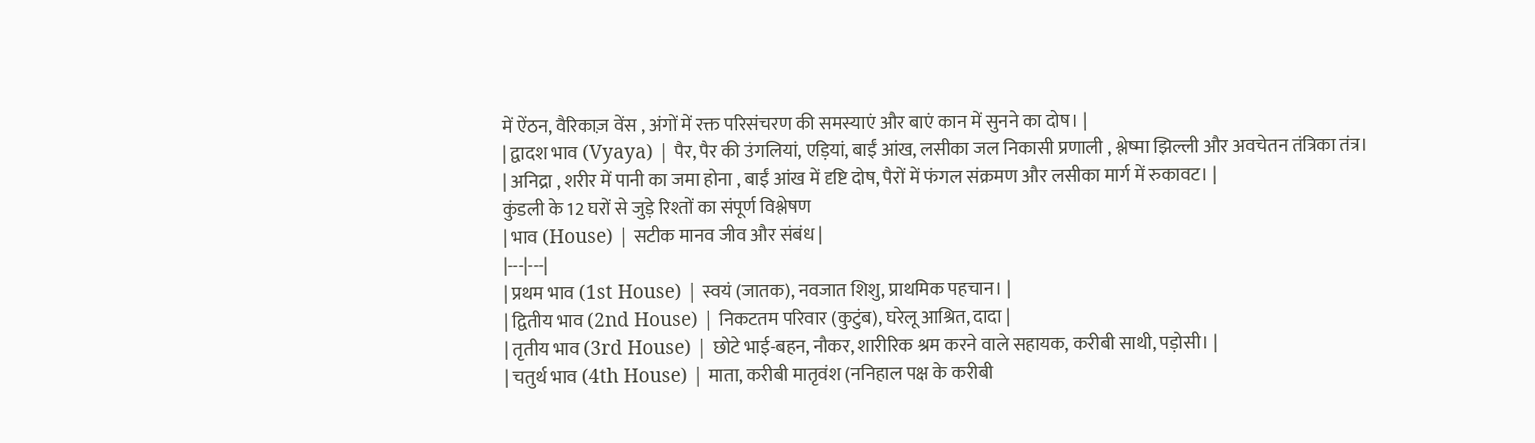में ऐंठन, वैरिकाज़ वेंस , अंगों में रक्त परिसंचरण की समस्याएं और बाएं कान में सुनने का दोष। |
| द्वादश भाव (Vyaya) | पैर, पैर की उंगलियां, एड़ियां, बाईं आंख, लसीका जल निकासी प्रणाली , श्लेष्मा झिल्ली और अवचेतन तंत्रिका तंत्र। | अनिद्रा , शरीर में पानी का जमा होना , बाईं आंख में दृष्टि दोष, पैरों में फंगल संक्रमण और लसीका मार्ग में रुकावट। |
कुंडली के 12 घरों से जुड़े रिश्तों का संपूर्ण विश्लेषण
| भाव (House) | सटीक मानव जीव और संबंध |
|---|---|
| प्रथम भाव (1st House) | स्वयं (जातक), नवजात शिशु, प्राथमिक पहचान। |
| द्वितीय भाव (2nd House) | निकटतम परिवार (कुटुंब), घरेलू आश्रित, दादा |
| तृतीय भाव (3rd House) | छोटे भाई-बहन, नौकर, शारीरिक श्रम करने वाले सहायक, करीबी साथी, पड़ोसी। |
| चतुर्थ भाव (4th House) | माता, करीबी मातृवंश (ननिहाल पक्ष के करीबी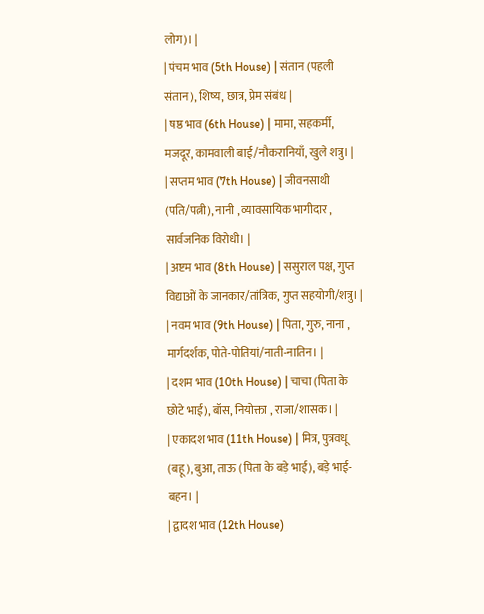लोग)। |
| पंचम भाव (5th House) | संतान (पहली संतान), शिष्य, छात्र, प्रेम संबंध |
| षष्ठ भाव (6th House) | मामा, सहकर्मी, मजदूर, कामवाली बाई/नौकरानियाँ, खुले शत्रु। |
| सप्तम भाव (7th House) | जीवनसाथी (पति/पत्नी), नानी , व्यावसायिक भागीदार , सार्वजनिक विरोधी। |
| अष्टम भाव (8th House) | ससुराल पक्ष, गुप्त विद्याओं के जानकार/तांत्रिक, गुप्त सहयोगी/शत्रु। |
| नवम भाव (9th House) | पिता, गुरु, नाना , मार्गदर्शक, पोते-पोतियां/नाती-नातिन। |
| दशम भाव (10th House) | चाचा (पिता के छोटे भाई), बॉस, नियोक्ता , राजा/शासक। |
| एकादश भाव (11th House) | मित्र, पुत्रवधू (बहू), बुआ, ताऊ (पिता के बड़े भाई), बड़े भाई-बहन। |
| द्वादश भाव (12th House)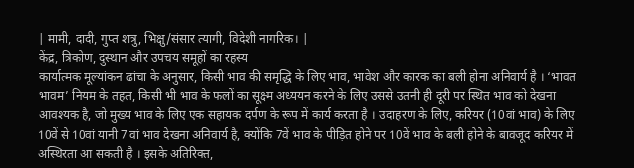| मामी, दादी, गुप्त शत्रु, भिक्षु/संसार त्यागी, विदेशी नागरिक। |
केंद्र, त्रिकोण, दुस्थान और उपचय समूहों का रहस्य
कार्यात्मक मूल्यांकन ढांचा के अनुसार, किसी भाव की समृद्धि के लिए भाव, भावेश और कारक का बली होना अनिवार्य है । ‘भावत भावम’ नियम के तहत, किसी भी भाव के फलों का सूक्ष्म अध्ययन करने के लिए उससे उतनी ही दूरी पर स्थित भाव को देखना आवश्यक है, जो मुख्य भाव के लिए एक सहायक दर्पण के रूप में कार्य करता है । उदाहरण के लिए, करियर (10वां भाव) के लिए 10वें से 10वां यानी 7वां भाव देखना अनिवार्य है, क्योंकि 7वें भाव के पीड़ित होने पर 10वें भाव के बली होने के बावजूद करियर में अस्थिरता आ सकती है । इसके अतिरिक्त,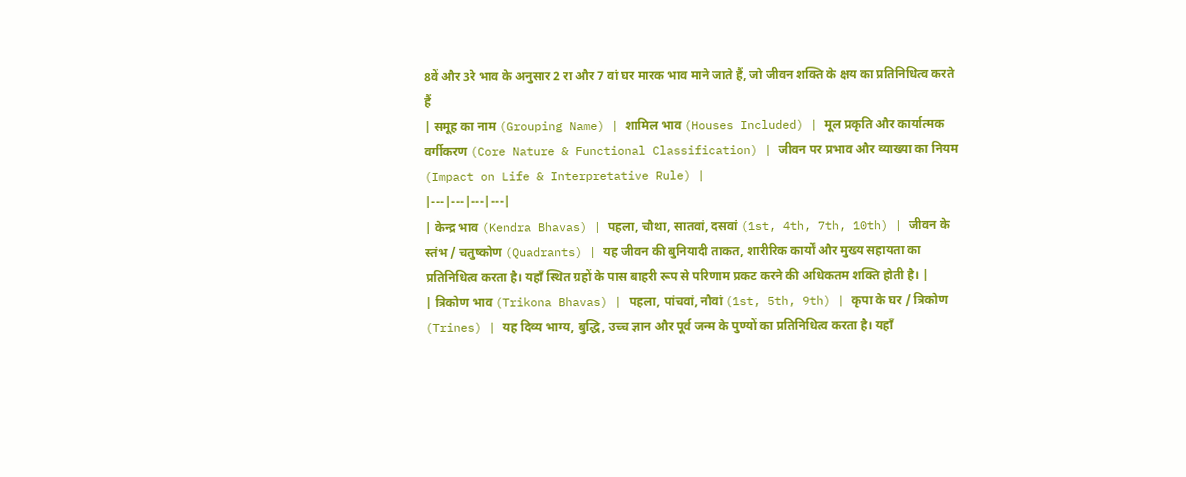8वें और 3रे भाव के अनुसार 2 रा और 7 वां घर मारक भाव माने जाते हैं, जो जीवन शक्ति के क्षय का प्रतिनिधित्व करते हैं
| समूह का नाम (Grouping Name) | शामिल भाव (Houses Included) | मूल प्रकृति और कार्यात्मक वर्गीकरण (Core Nature & Functional Classification) | जीवन पर प्रभाव और व्याख्या का नियम (Impact on Life & Interpretative Rule) |
|---|---|---|---|
| केन्द्र भाव (Kendra Bhavas) | पहला, चौथा, सातवां, दसवां (1st, 4th, 7th, 10th) | जीवन के स्तंभ / चतुष्कोण (Quadrants) | यह जीवन की बुनियादी ताकत, शारीरिक कार्यों और मुख्य सहायता का प्रतिनिधित्व करता है। यहाँ स्थित ग्रहों के पास बाहरी रूप से परिणाम प्रकट करने की अधिकतम शक्ति होती है। |
| त्रिकोण भाव (Trikona Bhavas) | पहला, पांचवां, नौवां (1st, 5th, 9th) | कृपा के घर / त्रिकोण (Trines) | यह दिव्य भाग्य, बुद्धि, उच्च ज्ञान और पूर्व जन्म के पुण्यों का प्रतिनिधित्व करता है। यहाँ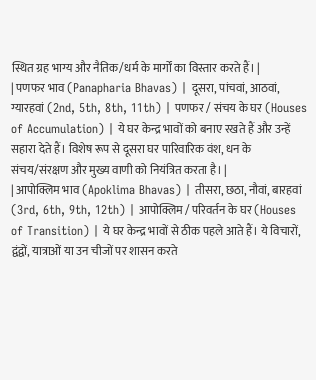स्थित ग्रह भाग्य और नैतिक/धर्म के मार्गों का विस्तार करते हैं। |
| पणफर भाव (Panapharia Bhavas) | दूसरा, पांचवां, आठवां, ग्यारहवां (2nd, 5th, 8th, 11th) | पणफर / संचय के घर (Houses of Accumulation) | ये घर केन्द्र भावों को बनाए रखते हैं और उन्हें सहारा देते हैं। विशेष रूप से दूसरा घर पारिवारिक वंश, धन के संचय/संरक्षण और मुख्य वाणी को नियंत्रित करता है। |
| आपोक्लिम भाव (Apoklima Bhavas) | तीसरा, छठा, नौवां, बारहवां (3rd, 6th, 9th, 12th) | आपोक्लिम / परिवर्तन के घर (Houses of Transition) | ये घर केन्द्र भावों से ठीक पहले आते हैं। ये विचारों, द्वंद्वों, यात्राओं या उन चीजों पर शासन करते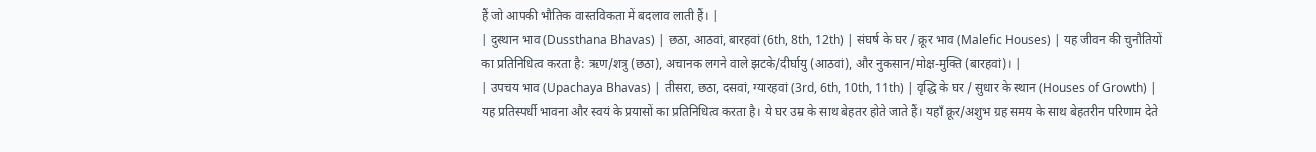हैं जो आपकी भौतिक वास्तविकता में बदलाव लाती हैं। |
| दुस्थान भाव (Dussthana Bhavas) | छठा, आठवां, बारहवां (6th, 8th, 12th) | संघर्ष के घर / क्रूर भाव (Malefic Houses) | यह जीवन की चुनौतियों का प्रतिनिधित्व करता है: ऋण/शत्रु (छठा), अचानक लगने वाले झटके/दीर्घायु (आठवां), और नुकसान/मोक्ष-मुक्ति (बारहवां)। |
| उपचय भाव (Upachaya Bhavas) | तीसरा, छठा, दसवां, ग्यारहवां (3rd, 6th, 10th, 11th) | वृद्धि के घर / सुधार के स्थान (Houses of Growth) | यह प्रतिस्पर्धी भावना और स्वयं के प्रयासों का प्रतिनिधित्व करता है। ये घर उम्र के साथ बेहतर होते जाते हैं। यहाँ क्रूर/अशुभ ग्रह समय के साथ बेहतरीन परिणाम देते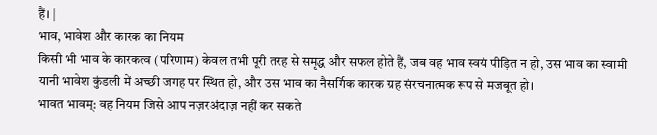हैं। |
भाव, भावेश और कारक का नियम
किसी भी भाव के कारकत्व (परिणाम) केवल तभी पूरी तरह से समृद्ध और सफल होते हैं, जब वह भाव स्वयं पीड़ित न हो, उस भाव का स्वामी यानी भावेश कुंडली में अच्छी जगह पर स्थित हो, और उस भाव का नैसर्गिक कारक ग्रह संरचनात्मक रूप से मजबूत हो।
भावत भावम्: वह नियम जिसे आप नज़रअंदाज़ नहीं कर सकते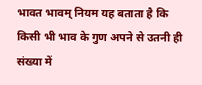भावत भावम् नियम यह बताता है कि किसी भी भाव के गुण अपने से उतनी ही संख्या में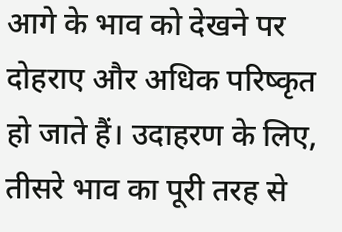आगे के भाव को देखने पर दोहराए और अधिक परिष्कृत हो जाते हैं। उदाहरण के लिए, तीसरे भाव का पूरी तरह से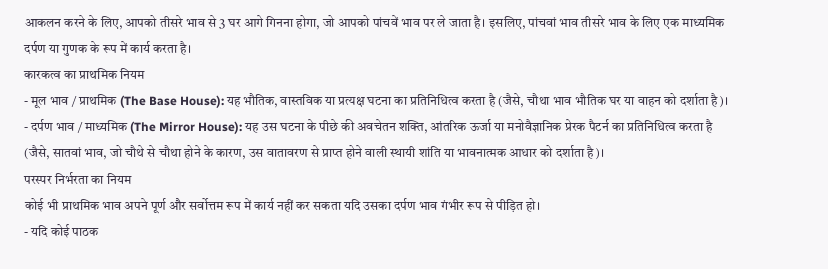आकलन करने के लिए, आपको तीसरे भाव से 3 घर आगे गिनना होगा, जो आपको पांचवें भाव पर ले जाता है। इसलिए, पांचवां भाव तीसरे भाव के लिए एक माध्यमिक दर्पण या गुणक के रूप में कार्य करता है।
कारकत्व का प्राथमिक नियम
- मूल भाव / प्राथमिक (The Base House): यह भौतिक, वास्तविक या प्रत्यक्ष घटना का प्रतिनिधित्व करता है (जैसे, चौथा भाव भौतिक घर या वाहन को दर्शाता है)।
- दर्पण भाव / माध्यमिक (The Mirror House): यह उस घटना के पीछे की अवचेतन शक्ति, आंतरिक ऊर्जा या मनोवैज्ञानिक प्रेरक पैटर्न का प्रतिनिधित्व करता है (जैसे, सातवां भाव, जो चौथे से चौथा होने के कारण, उस वातावरण से प्राप्त होने वाली स्थायी शांति या भावनात्मक आधार को दर्शाता है)।
परस्पर निर्भरता का नियम
कोई भी प्राथमिक भाव अपने पूर्ण और सर्वोत्तम रूप में कार्य नहीं कर सकता यदि उसका दर्पण भाव गंभीर रूप से पीड़ित हो।
- यदि कोई पाठक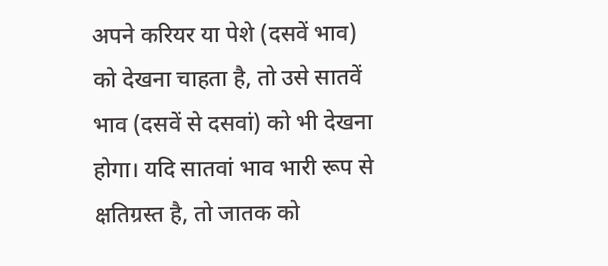अपने करियर या पेशे (दसवें भाव) को देखना चाहता है, तो उसे सातवें भाव (दसवें से दसवां) को भी देखना होगा। यदि सातवां भाव भारी रूप से क्षतिग्रस्त है, तो जातक को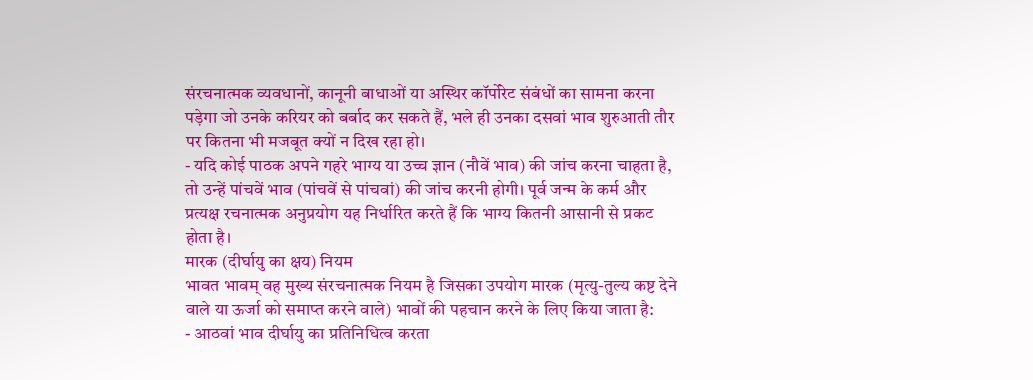संरचनात्मक व्यवधानों, कानूनी बाधाओं या अस्थिर कॉर्पोरेट संबंधों का सामना करना पड़ेगा जो उनके करियर को बर्बाद कर सकते हैं, भले ही उनका दसवां भाव शुरुआती तौर पर कितना भी मजबूत क्यों न दिख रहा हो।
- यदि कोई पाठक अपने गहरे भाग्य या उच्च ज्ञान (नौवें भाव) की जांच करना चाहता है, तो उन्हें पांचवें भाव (पांचवें से पांचवां) की जांच करनी होगी। पूर्व जन्म के कर्म और प्रत्यक्ष रचनात्मक अनुप्रयोग यह निर्धारित करते हैं कि भाग्य कितनी आसानी से प्रकट होता है।
मारक (दीर्घायु का क्षय) नियम
भावत भावम् वह मुख्य संरचनात्मक नियम है जिसका उपयोग मारक (मृत्यु-तुल्य कष्ट देने वाले या ऊर्जा को समाप्त करने वाले) भावों की पहचान करने के लिए किया जाता है:
- आठवां भाव दीर्घायु का प्रतिनिधित्व करता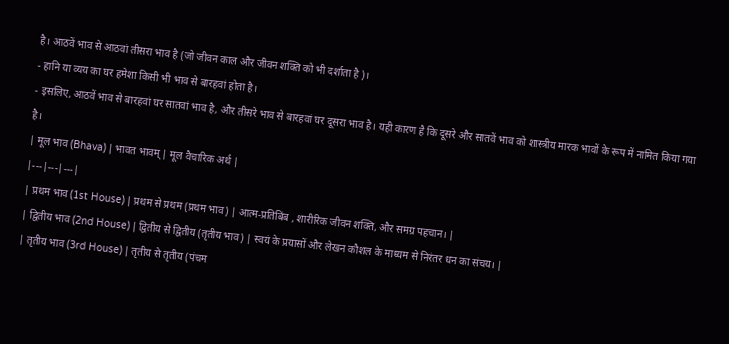है। आठवें भाव से आठवां तीसरा भाव है (जो जीवन काल और जीवन शक्ति को भी दर्शाता है)।
- हानि या व्यय का घर हमेशा किसी भी भाव से बारहवां होता है।
- इसलिए, आठवें भाव से बारहवां घर सातवां भाव है, और तीसरे भाव से बारहवां घर दूसरा भाव है। यही कारण है कि दूसरे और सातवें भाव को शास्त्रीय मारक भावों के रूप में नामित किया गया है।
| मूल भाव (Bhava) | भावत भावम् | मूल वैचारिक अर्थ |
|---|---|---|
| प्रथम भाव (1st House) | प्रथम से प्रथम (प्रथम भाव) | आत्म-प्रतिबिंब , शारीरिक जीवन शक्ति, और समग्र पहचान। |
| द्वितीय भाव (2nd House) | द्वितीय से द्वितीय (तृतीय भाव) | स्वयं के प्रयासों और लेखन कौशल के माध्यम से निरंतर धन का संचय। |
| तृतीय भाव (3rd House) | तृतीय से तृतीय (पंचम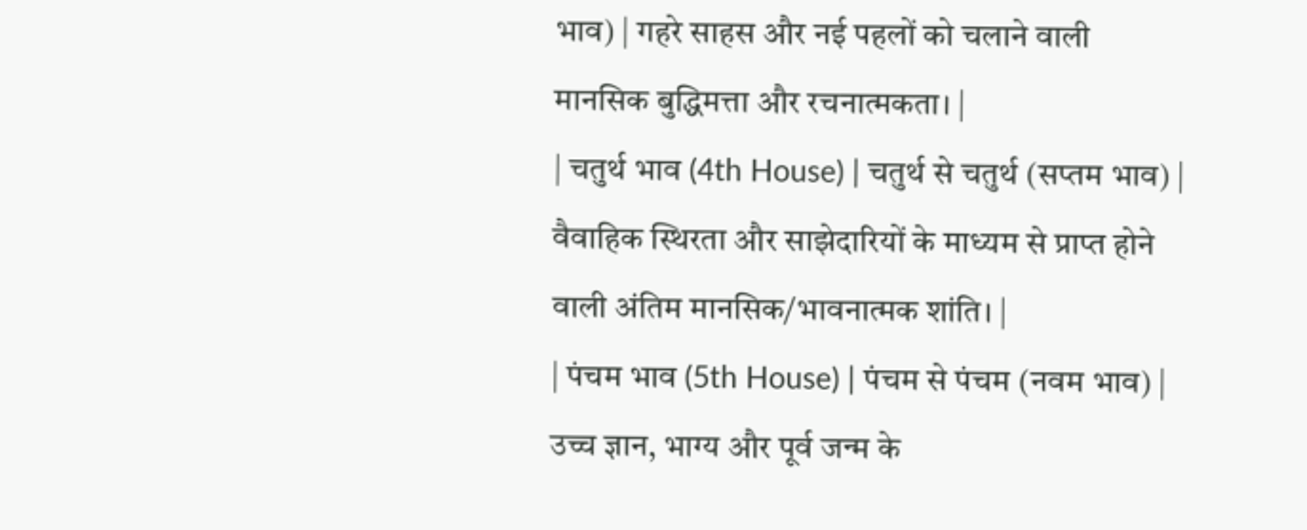भाव) | गहरे साहस और नई पहलों को चलाने वाली मानसिक बुद्धिमत्ता और रचनात्मकता। |
| चतुर्थ भाव (4th House) | चतुर्थ से चतुर्थ (सप्तम भाव) | वैवाहिक स्थिरता और साझेदारियों के माध्यम से प्राप्त होने वाली अंतिम मानसिक/भावनात्मक शांति। |
| पंचम भाव (5th House) | पंचम से पंचम (नवम भाव) | उच्च ज्ञान, भाग्य और पूर्व जन्म के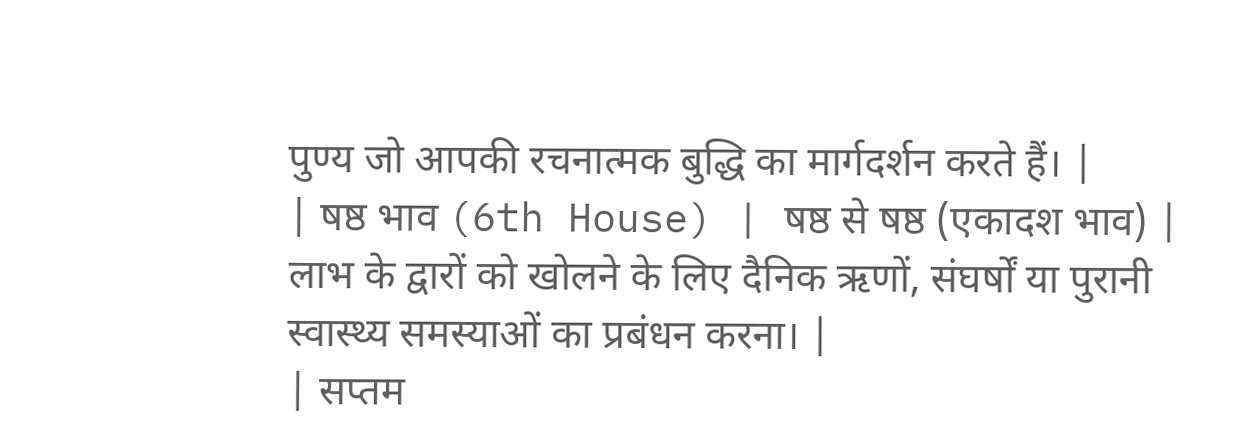पुण्य जो आपकी रचनात्मक बुद्धि का मार्गदर्शन करते हैं। |
| षष्ठ भाव (6th House) | षष्ठ से षष्ठ (एकादश भाव) | लाभ के द्वारों को खोलने के लिए दैनिक ऋणों, संघर्षों या पुरानी स्वास्थ्य समस्याओं का प्रबंधन करना। |
| सप्तम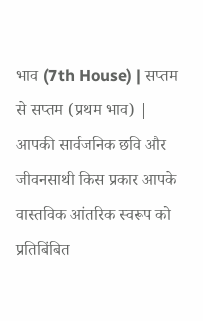भाव (7th House) | सप्तम से सप्तम (प्रथम भाव) | आपकी सार्वजनिक छवि और जीवनसाथी किस प्रकार आपके वास्तविक आंतरिक स्वरूप को प्रतिबिंबित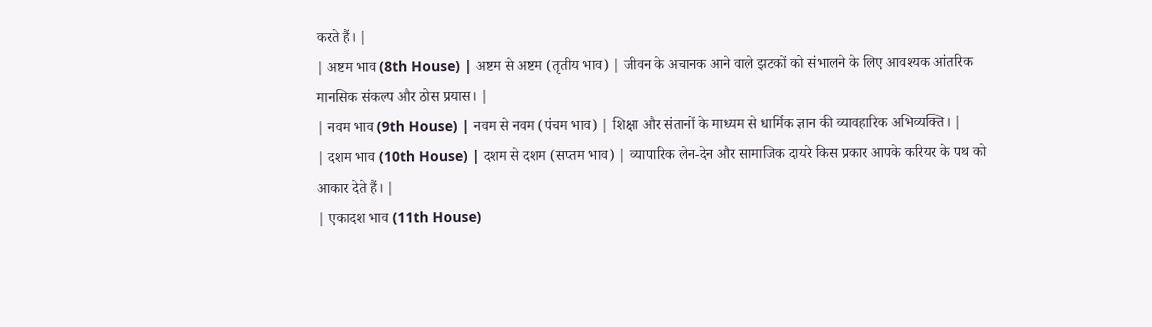करते हैं। |
| अष्टम भाव (8th House) | अष्टम से अष्टम (तृतीय भाव) | जीवन के अचानक आने वाले झटकों को संभालने के लिए आवश्यक आंतरिक मानसिक संकल्प और ठोस प्रयास। |
| नवम भाव (9th House) | नवम से नवम (पंचम भाव) | शिक्षा और संतानों के माध्यम से धार्मिक ज्ञान की व्यावहारिक अभिव्यक्ति। |
| दशम भाव (10th House) | दशम से दशम (सप्तम भाव) | व्यापारिक लेन-देन और सामाजिक दायरे किस प्रकार आपके करियर के पथ को आकार देते हैं। |
| एकादश भाव (11th House)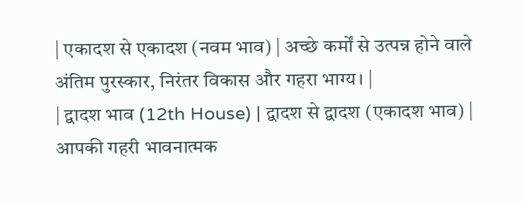| एकादश से एकादश (नवम भाव) | अच्छे कर्मों से उत्पन्न होने वाले अंतिम पुरस्कार, निरंतर विकास और गहरा भाग्य। |
| द्वादश भाव (12th House) | द्वादश से द्वादश (एकादश भाव) | आपकी गहरी भावनात्मक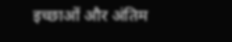इच्छाओं और अंतिम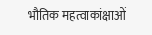भौतिक महत्वाकांक्षाओं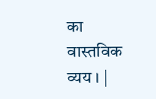का वास्तविक व्यय । |